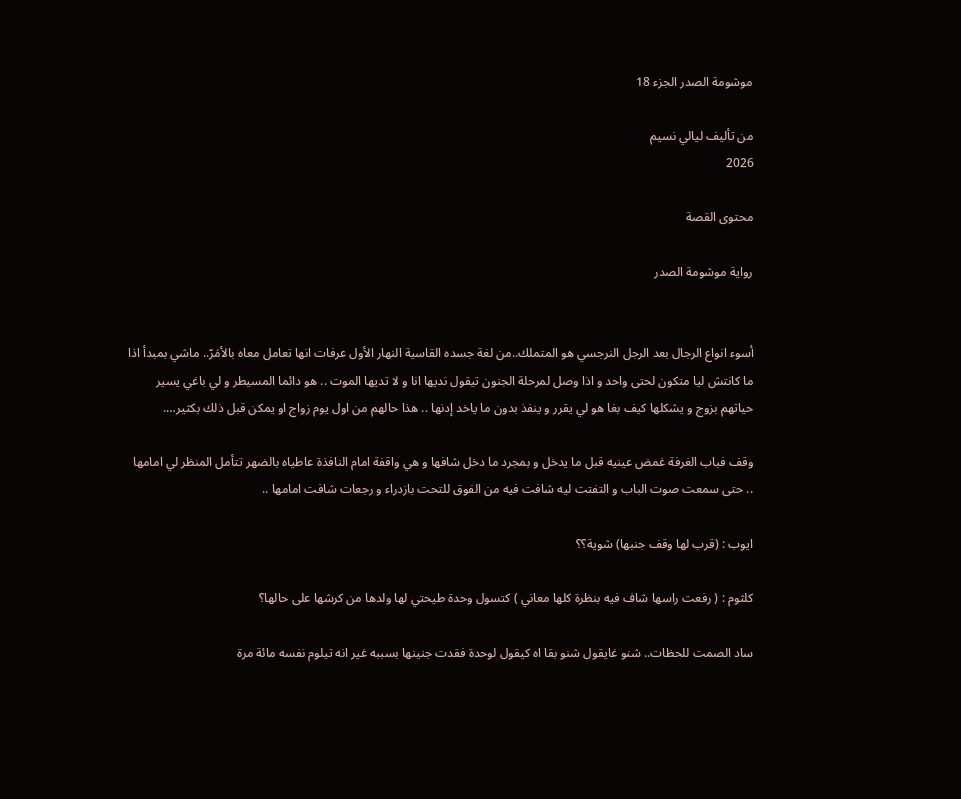موشومة الصدر الجزء 18

من تأليف ليالي نسيم
2026

محتوى القصة

رواية موشومة الصدر


أسوء انواع الرجال بعد الرجل النرجسي هو المتملك..من لغة جسده القاسية النهار الأول عرفات انها تعامل معاه بالأمَرّ.. ماشي بمبدأ اذا ما كانتش ليا متكون لحتى واحد و اذا وصل لمرحلة الجنون تيقول نديها انا و لا تديها الموت .. هو دائما المسيطر و لي باغي يسير حياتهم بزوج و يشكلها كيف بغا هو لي يقرر و ينفذ بدون ما ياخد إدنها .. هذا حالهم من اول يوم زواج او يمكن قبل ذلك بكثير….

وقف فباب الغرفة غمض عينيه قبل ما يدخل و بمجرد ما دخل شافها و هي واقفة امام النافذة عاطياه بالضهر تتأمل المنظر لي امامها .. حتى سمعت صوت الباب و التفتت ليه شافت فيه من الفوق للتحت بازدراء و رجعات شافت امامها ..

ايوب : (قرب لها وقف جنبها) شوية؟؟

كلثوم : ( رفعت راسها شاف فيه بنظرة كلها معاني ) كتسول وحدة طيحتي لها ولدها من كرشها على حالها؟

ساد الصمت للحظات.. شنو غايقول شنو بقا اه كيقول لوحدة فقدت جنينها بسببه غير انه تيلوم نفسه مائة مرة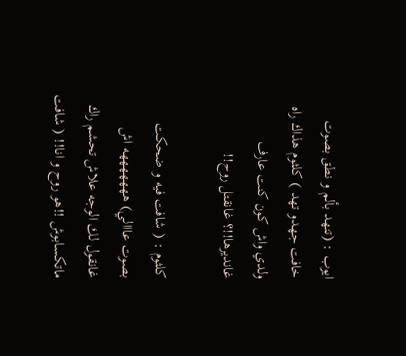ايوب : (تنهد بألم و نطق بصوت خافت جهدو تهد ) كلثوم هذاك راه ولدي واش كون كنت عارف غانديرها!!؟ غانقتل روح!!

كلثوم : ( شافت فيه و ضحكت بصوت عااالي) هههههههه اش غانقول لك الوجه علاش تحشم راك ماتكسابوش !!هو روح و انا!! ( شافت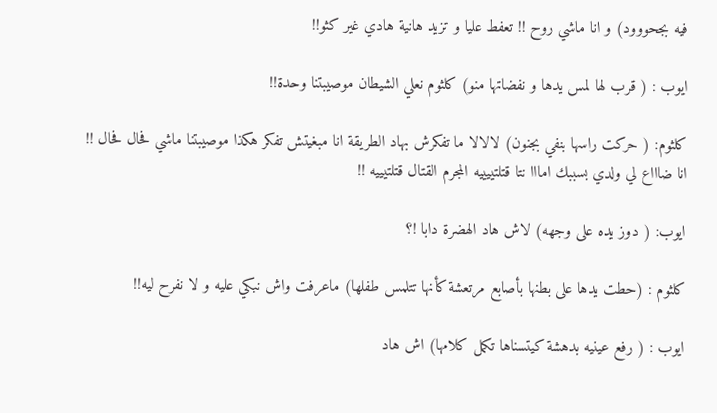فيه بجحووود) و انا ماشي روح !! تعفط عليا و تزيد هانية هادي غير كثو!!

ايوب : ( قرب لها لمس يدها و نفضاتها منو) كلثوم نعلي الشيطان موصيبتنا وحدة!!

كلثوم: ( حركت راسها بنفي بجنون) لالالا ما تفكرش بهاد الطريقة انا مبغيتش تفكر هكذا موصيبتنا ماشي فحال فحال !! انا ضاااع لي ولدي بسببك امااا نتا قتلتييييه المجرم القتال قتلتيييه !!

ايوب: ( دوز يده على وجهه) لاش هاد الهضرة دابا !؟

كلثوم : (حطت يدها على بطنها بأصابع مرتعشة كأنها تتلمس طفلها) ماعرفت واش نبكي عليه و لا نفرح ليه!!

ايوب : ( رفع عينيه بدهشة كيتسناها تكمل كلامها) اش هاد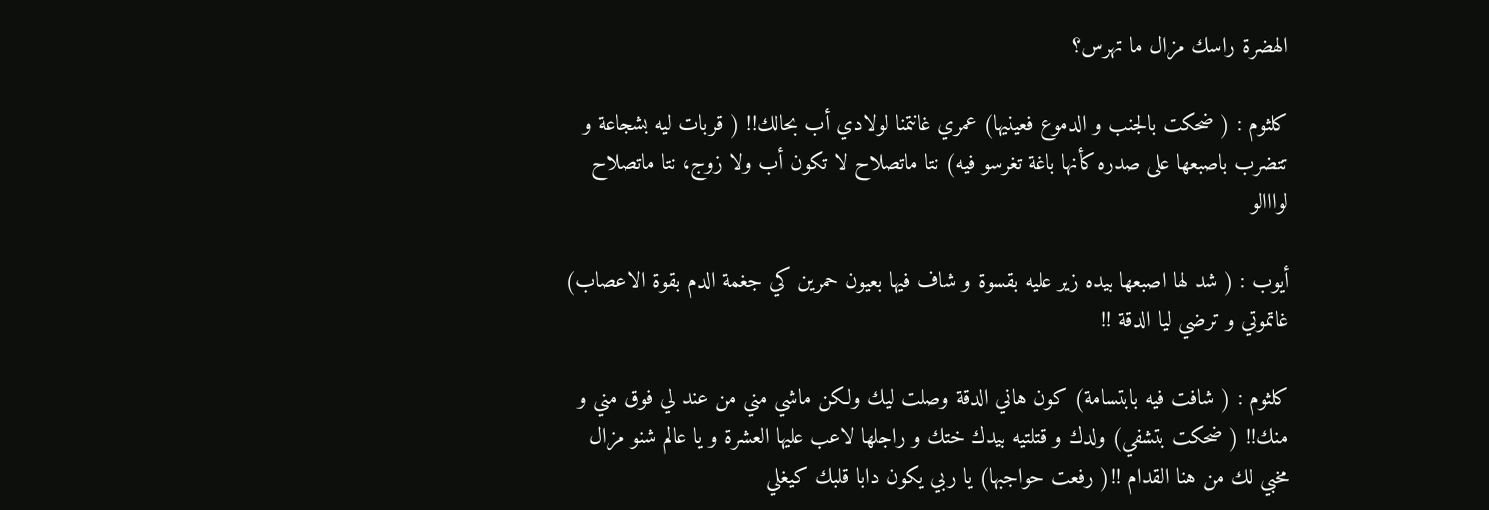الهضرة راسك مزال ما تهرس؟

كلثوم : ( ضحكت بالجنب و الدموع فعينيها) عمري غانتمنا لولادي أب بحالك!! ( قربات ليه بشجاعة و تتضرب باصبعها على صدره كأنها باغة تغرسو فيه) نتا ماتصلاح لا تكون أب ولا زوج، نتا ماتصلاح لوااالو

أيوب : ( شد لها اصبعها بيده زير عليه بقسوة و شاف فيها بعيون حمرين كي جغمة الدم بقوة الاعصاب) غاتموتي و ترضي ليا الدقة !!

كلثوم : ( شافت فيه بابتسامة) كون هاني الدقة وصلت ليك ولكن ماشي مني من عند لي فوق مني و منك!! ( ضحكت بتشفي) ولدك و قتلتيه بيدك ختك و راجلها لاعب عليها العشرة و يا عالم شنو مزال مخبي لك من هنا القدام !!( رفعت حواجبها) يا ربي يكون دابا قلبك كيغلي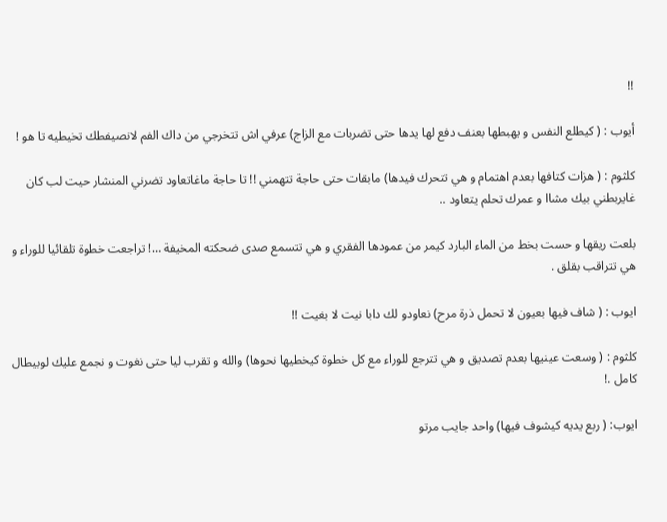!!

أيوب : ( كيطلع النفس و يهبطها بعنف دفع لها يدها حتى تضربات مع الزاج) عرفي اش تتخرجي من داك الفم لانصيفطك تخيطيه تا هو !

كلثوم : ( هزات كتافها بعدم اهتمام و هي تتحرك فيدها) مابقات حتى حاجة تتهمني !! تا حاجة ماغاتعاود تضرني المنشار حيت لب كان غايربطني بيك مشاا و عمرك تحلم يتعاود ..

بلعت ريقها و حست بخط من الماء البارد كيمر من عمودها الفقري و هي تتسمع صدى ضحكته المخيفة …! تراجعت خطوة تلقائيا للوراء و هي تتراقب بقلق .

ايوب : ( شاف فيها بعيون لا تحمل ذرة مرح) نعاودو لك دابا نيت لا بغيت !!

كلثوم : ( وسعت عينيها بعدم تصديق و هي تترجع للوراء مع كل خطوة كيخطيها نحوها) والله و تقرب ليا حتى نغوت و نجمع عليك لوبيطال كامل .!

ايوب: ( ربع يديه كيشوف فيها) واحد جايب مرتو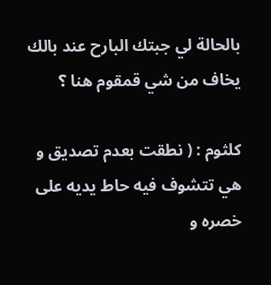بالحالة لي جبتك البارح عند بالك يخاف من شي قمقوم هنا ؟

كلثوم : ( نطقت بعدم تصديق و هي تتشوف فيه حاط يديه على خصره و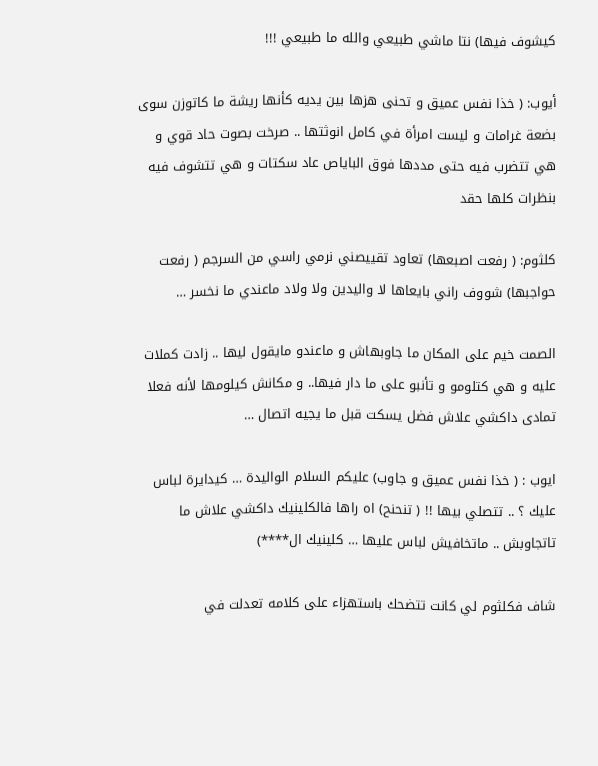كيشوف فيها) نتا ماشي طبيعي والله ما طبيعي !!!

أيوب: ( خذا نفس عميق و تحنى هزها بين يديه كأنها ريشة ما كاتوزن سوى بضعة غرامات و ليست امرأة في كامل انوثتها .. صرخت بصوت حاد قوي و هي تتضرب فيه حتى مددها فوق الباياص عاد سكتات و هي تتشوف فيه بنظرات كلها حقد

كلثوم: ( رفعت اصبعها) تعاود تقييصني نرمي راسي من السرجم ( رفعت حواجبها) شووف راني بايعاها لا واليدين ولا ولاد ماعندي ما نخسر …

الصمت خيم على المكان ما جاوبهاش و ماعندو مايقول ليها .. زادت كملات عليه و هي كتلومو و تأنبو على ما دار فيها.. و مكانش كيلومها لأنه فعلا تمادى داكشي علاش فضل يسكت قبل ما يجيه اتصال …

ايوب : ( خذا نفس عميق و جاوب) عليكم السلام الواليدة … كيدايرة لباس عليك ؟ .. تتصلي بيها !! ( تنحنح) اه راها فالكلينيك داكشي علاش ما تاتجاوبش .. ماتخافيش لباس عليها … كلينيك ال****)

شاف فكلثوم لي كانت تتضحك باستهزاء على كلامه تعدلت في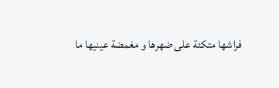فراشها متكئة على ضهرها و مغمضة عينيها ما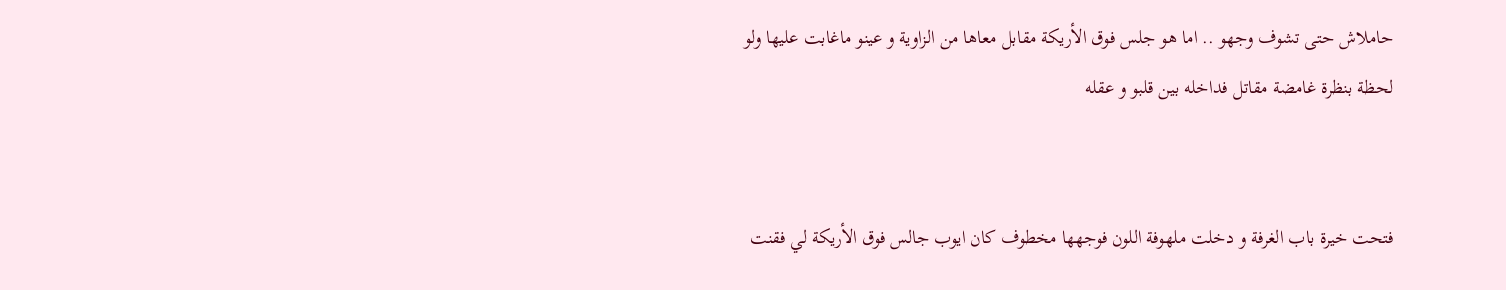حاملاش حتى تشوف وجهو .. اما هو جلس فوق الأريكة مقابل معاها من الزاوية و عينو ماغابت عليها ولو لحظة بنظرة غامضة مقاتل فداخله بين قلبو و عقله


فتحت خيرة باب الغرفة و دخلت ملهوفة اللون فوجهها مخطوف كان ايوب جالس فوق الأريكة لي فقنت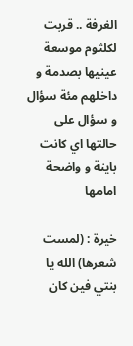الغرفة .. قربت لكلثوم موسعة عينيها بصدمة و داخلهم مئة سؤال و سؤال على حالتها اي كانت باينة و واضحة امامها

خيرة : (لمست شعرها) الله يا بنتي فين كان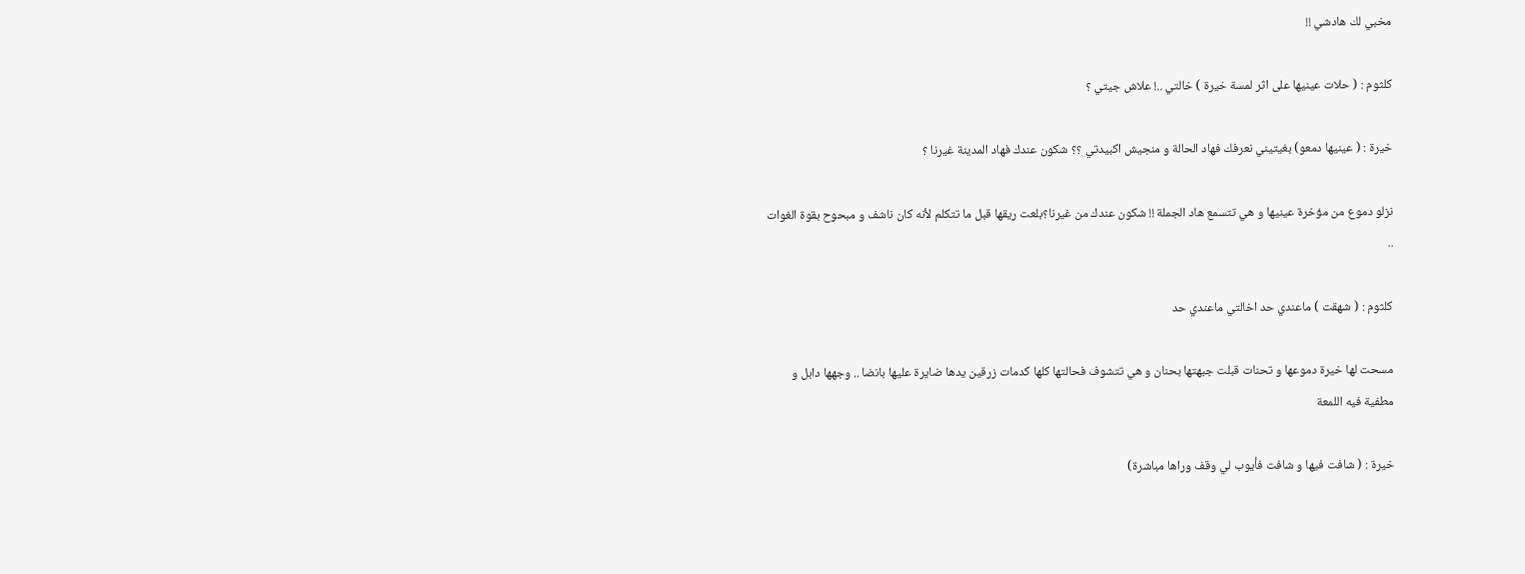مخبي لك هادشي !!

كلثوم : ( حلات عينيها على اثر لمسة خيرة ) خالتي ..! علاش جيتي ؟

خيرة : ( عينيها دمعو) بغيتيني نعرفك فهاد الحالة و منجيش اكبيدتي ؟؟ شكون عندك فهاد المدينة غيرنا ؟

نزلو دموع من مؤخرة عينيها و هي تتسمع هاد الجملة !! شكون عندك من غيرنا؟بلعت ريقها قبل ما تتكلم لأنه كان ناشف و مبحوح بقوة الغوات ..

كلثوم : ( شهقت ) ماعندي حد اخالتي ماعندي حد

مسحت لها خيرة دموعها و تحنات قبلت جبهتها بحنان و هي تتشوف فحالتها كلها كدمات زرقين يدها ضايرة عليها بانضا .. وجهها دابل و مطفية فيه اللمعة

خيرة : ( شافت فيها و شافت فأيوب لي وقف وراها مباشرة)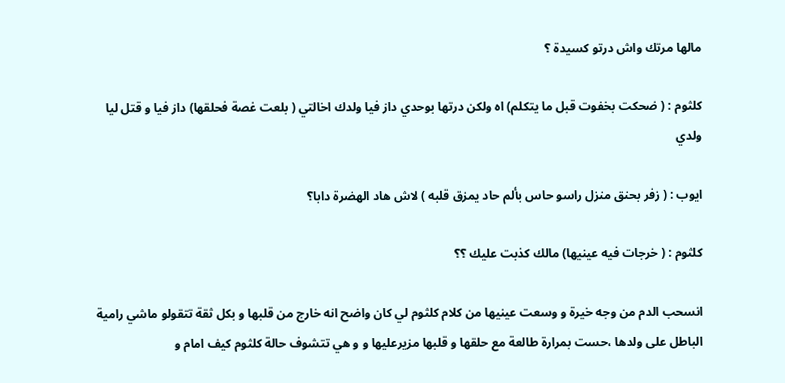مالها مرتك واش درتو كسيدة ؟

كلثوم : ( ضحكت بخفوت قبل ما يتكلم) اه ولكن درتها بوحدي داز فيا ولدك اخالتي ( بلعت غصة فحلقها) داز فيا و قتل ليا ولدي

ايوب : ( زفر بحنق منزل راسو حاس بألم حاد يمزق قلبه ) لاش هاد الهضرة دابا؟

كلثوم : ( خرجات فيه عينيها) مالك كذبت عليك ؟؟

انسحب الدم من وجه خيرة و وسعت عينيها من كلام كلثوم لي كان واضح انه خارج من قلبها و بكل ثقة تتقولو ماشي رامية الباطل على ولدها ،حست بمرارة طالعة مع حلقها و قلبها مزيرعليها و و هي تتشوف حالة كلثوم كيف امام و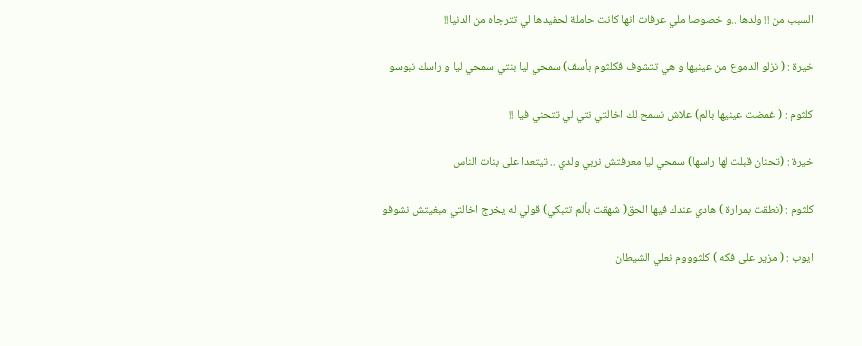السبب من !! ولدها ..و خصوصا ملي عرفات انها كانت حاملة لحفيدها لي تترجاه من الدنيا!!

خيرة : ( نزلو الدموع من عينيها و هي تتشوف فكلثوم بأسف) سمحي ليا بنتي سمحي ليا و راسك نبوسو

كلثوم : ( غمضت عينيها بالم) علاش نسمح لك اخالتي نتي لي تتحني فيا !!

خيرة : (تحنان قبلت لها راسها) سمحي ليا معرفتش نربي ولدي .. تيتعدا على بنات الناس

كلثوم : (نطقت بمرارة ) هادي عندك فيها الحق( شهقت بألم تتبكي) قولي له يخرج اخالتي مبغيتش نشوفو

ايوب : ( مزير على فكه ) كلثوووم نعلي الشيطان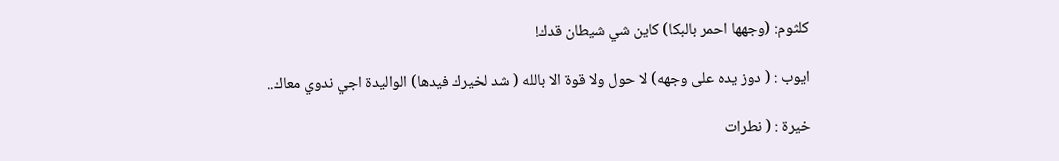كلثوم: (وجهها احمر بالبكا) كاين شي شيطان قدك!

ايوب : ( دوز يده على وجهه) لا حول ولا قوة الا بالله ( شد لخيرك فيدها) الواليدة اجي ندوي معاك..

خيرة : ( نطرات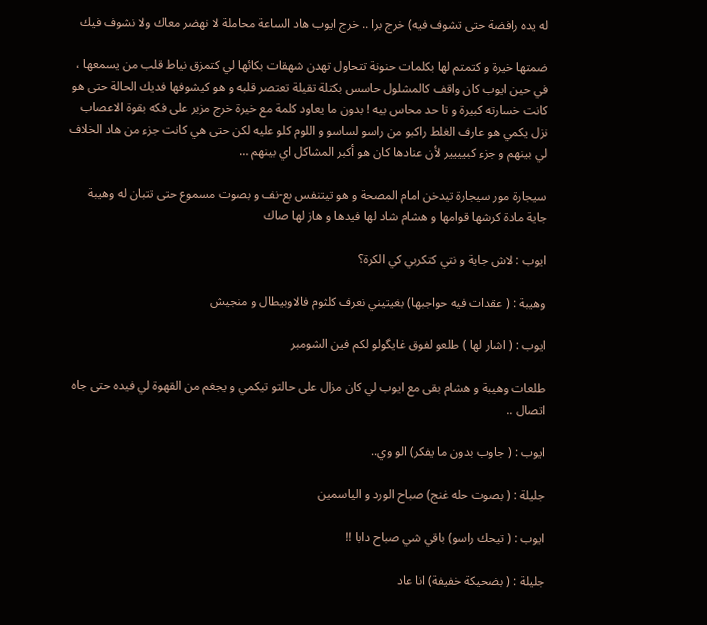له يده رافضة حتى تشوف فيه) خرج برا .. خرج ايوب هاد الساعة محاملة لا نهضر معاك ولا نشوف فيك

ضمتها خيرة و كتمتم لها بكلمات حنونة تتحاول تهدن شهقات بكائها لي كتمزق نياط قلب من يسمعها ، في حين ايوب كان واقف كالمشلول حاسس بكتلة تقيلة تعتصر قلبه و هو كيشوفها فديك الحالة حتى هو كانت خسارته كبيرة و تا حد محاس بيه ! بدون ما يعاود كلمة مع خيرة خرج مزير على فكه بقوة الاعصاب نزل يكمي هو عارف الغلط راكبو من راسو لساسو و اللوم كلو عليه لكن حتى هي كانت جزء من هاد الخلاف لي بينهم و جزء كبيييير لأن عنادها كان هو أكبر المشاكل اي بينهم …

سيجارة مور سيجارة تيدخن امام المصحة و هو تيتنفس بع-نف و بصوت مسموع حتى تتبان له وهيبة جاية مادة كرشها قوامها و هشام شاد لها فيدها و هاز لها صاك

ايوب : لاش جاية و نتي كتكربي كي الكرة؟

وهيبة : ( عقدات فيه حواجبها) بغيتيني نعرف كلثوم فالاوبيطال و منجيش

ايوب : ( اشار لها ) طلعو لفوق غايگولو لكم فين الشومبر

طلعات وهيبة و هشام بقى مع ايوب لي كان مزال على حالتو تيكمي و يجغم من القهوة لي فيده حتى جاه اتصال ..

ايوب : ( جاوب بدون ما يفكر) الو وي..

جليلة : ( بصوت حله غنج) صباح الورد و الياسمين

ايوب : ( تيحك راسو) باقي شي صباح دابا !!

جليلة : ( بضحيكة خفيفة) انا عاد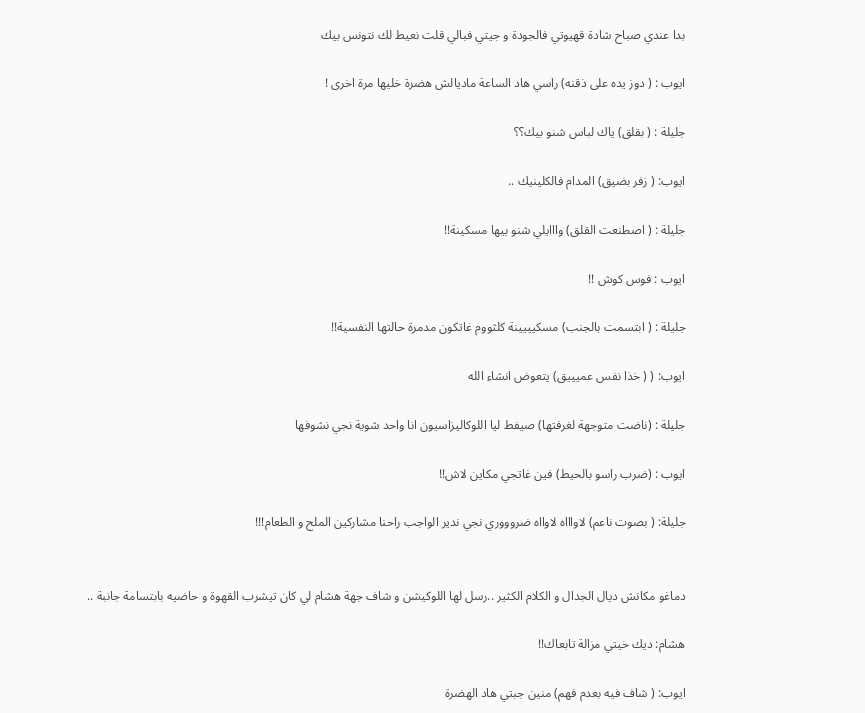بدا عندي صباح شادة قهيوتي فالجودة و جيتي فبالي قلت نعيط لك نتونس بيك

ايوب : ( دوز يده على ذقنه) راسي هاد الساعة ماديالش هضرة خليها مرة اخرى !

جليلة : ( بقلق) ياك لباس شنو بيك؟؟

ايوب: ( زفر بضيق) المدام فالكلينيك ..

جليلة : ( اصطنعت القلق) وااايلي شنو بيها مسكينة!!

ايوب : فوس كوش !!

جليلة : ( ابتسمت بالجنب) مسكيييينة كلثووم غاتكون مدمرة حالتها النفسية!!

ايوب: ( ( خذا نفس عميييق) يتعوض انشاء الله

جليلة : (ناضت متوجهة لغرفتها) صيفط ليا اللوكاليزاسيون انا واحد شوية نجي نشوفها

ايوب : (ضرب راسو بالحيط) فين غاتجي مكاين لاش!!

جليلة: ( بصوت ناعم) لاواااه لاوااه ضروووري نجي ندير الواجب راحنا مشاركين الملح و الطعام!!!


دماغو مكانش ديال الجدال و الكلام الكثير ..رسل لها اللوكيشن و شاف جهة هشام لي كان تيشرب القهوة و حاضيه بابتسامة جانبة ..

هشام: ديك خيتي مزالة تابعاك!!

ايوب: ( شاف فيه بعدم فهم) منين جبتي هاد الهضرة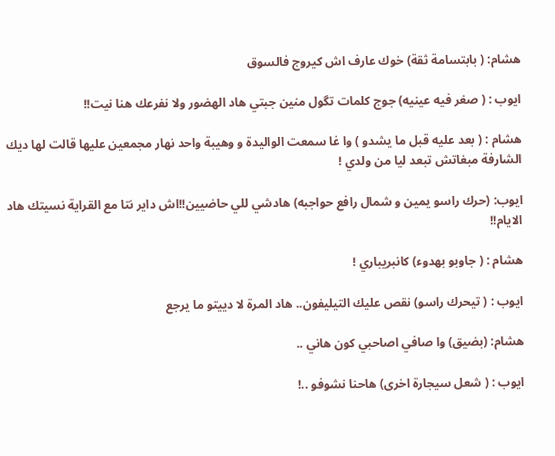هشام: ( بابتسامة ثقة) خوك عارف اش كيروج فالسوق

ايوب : ( صغر فيه عينيه) جوج كلمات تگول منين جبتي هاد الهضور ولا نفرعك هنا نيت!!

هشام : ( بعد عليه قبل ما يشدو ) وا غا سمعت الواليدة و وهيبة واحد نهار مجمعين عليها قالت لها ديك الشارفة مبغاتش تبعد ليا من ولدي !

ايوب: (حرك راسو يمين و شمال رافع حواجبه) هادشي للي حاضيين!!اش داير نتا مع القراية نسيتك هاد الايام!!

هشام : ( جاوبو بهدوء) كانبريباري !

ايوب : ( تيحرك راسو) نقص عليك التيليفون.. هاد المرة لا دييتو ما يرجع

هشام: (بضيق) وا صافي اصاحبي كون هاني ..

ايوب : ( شعل سيجارة اخرى) هاحنا نشوفو ..!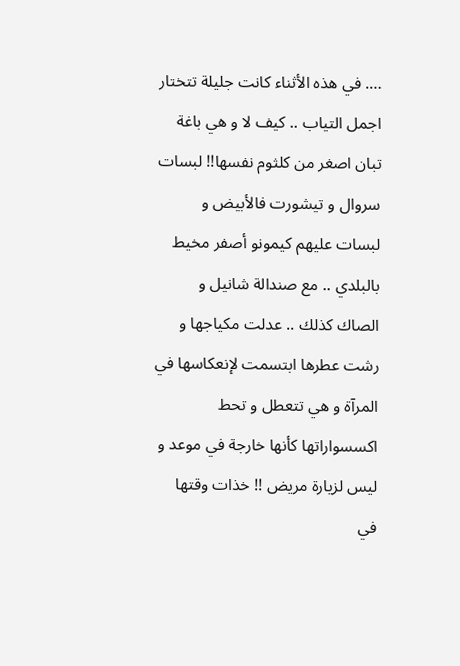…. في هذه الأثناء كانت جليلة تتختار اجمل التياب .. كيف لا و هي باغة تبان اصغر من كلثوم نفسها!! لبسات سروال و تيشورت فالأبيض و لبسات عليهم كيمونو أصفر مخيط بالبلدي .. مع صندالة شانيل و الصاك كذلك .. عدلت مكياجها و رشت عطرها ابتسمت لإنعكاسها في المرآة و هي تتعطل و تحط اكسسواراتها كأنها خارجة في موعد و ليس لزيارة مريض !! خذات وقتها في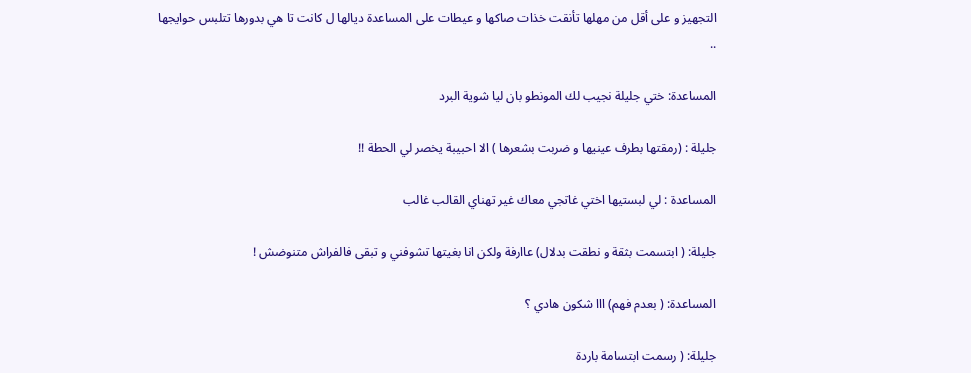التجهيز و على أقل من مهلها تأنقت خذات صاكها و عيطات على المساعدة ديالها ل كانت تا هي بدورها تتلبس حوايجها ..

المساعدة: ختي جليلة نجيب لك المونطو بان ليا شوية البرد

جليلة : (رمقتها بطرف عينيها و ضربت بشعرها ) الا احبيبة يخصر لي الحطة !!

المساعدة : لي لبستيها اختي غاتجي معاك غير تهناي القالب غالب

جليلة: ( ابتسمت بثقة و نطقت بدلال) عاارفة ولكن انا بغيتها تشوفني و تبقى فالفراش متنوضش !

المساعدة: ( بعدم فهم) ااا شكون هادي ؟

جليلة: ( رسمت ابتسامة باردة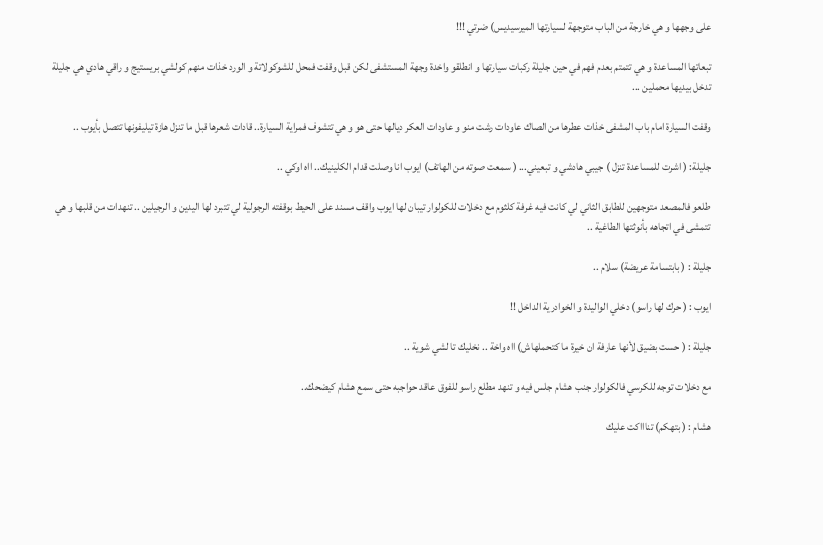على وجهها و هي خارجة من الباب متوجهة لسيارتها الميرسيديس) ضرتي !!!

تبعاتها المساعدة و هي تتمتم بعدم فهم في حين جليلة ركبات سيارتها و انطلقو واخدة وجهة المستشفى لكن قبل وقفت فمحل للشوكولاتة و الورد خذات منهم كولشي بريستيج و راقي هادي هي جليلة تدخل بيديها محملين ...

وقفت السيارة امام باب المشفى خذات عطرها من الصاك عاودات رشت منو و عاودات العكر ديالها حتى هو و هي تتشوف فمراية السيارة.. قادات شعرها قبل ما تنزل هازة تيليفونها تتصل بأيوب ..

جليلة: ( اشرت للمساعدة تنزل ) جيبي هادشي و تبعيني... ( سمعت صوته من الهاتف) ايوب انا وصلت قدام الكلينيك.. ااه اوكي ..

طلعو فالمصعد متوجهين للطابق الثاني لي كانت فيه غرفة كلثوم مع دخلات للكولوار تيبان لها ايوب واقف مسند على الحيط بوقفته الرجولية لي تتبرد لها اليدين و الرجيلين .. تنهدات من قلبها و هي تتمشى في اتجاهه بأنوثتها الطاغية ..

جليلة : ( بابتسامة عريضة) سلام ..

ايوب : ( حرك لها راسو) دخلي الواليدة و الخوادرية الداخل !!

جليلة : ( حست بضيق لأنها عارفة ان خيرة ما كتحملهاش) ااه واخة .. نخليك تا لشي شوية ..

مع دخلات توجه للكرسي فالكولوار جنب هشام جلس فيه و تنهد مطلع راسو للفوق عاقد حواجبه حتى سمع هشام كيضحك..

هشام : ( بتهكم) تناااكت عليك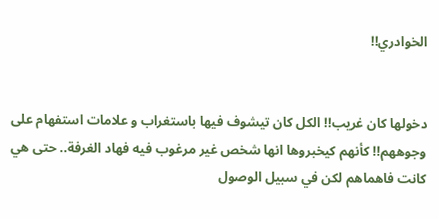الخوادري!!


دخولها كان غريب!! الكل كان تيشوف فيها باستغراب و علامات استفهام على وجوههم!! كأنهم كيخبروها انها شخص غير مرغوب فيه فهاد الغرفة.. حتى هي كانت فاهماهم لكن في سبيل الوصول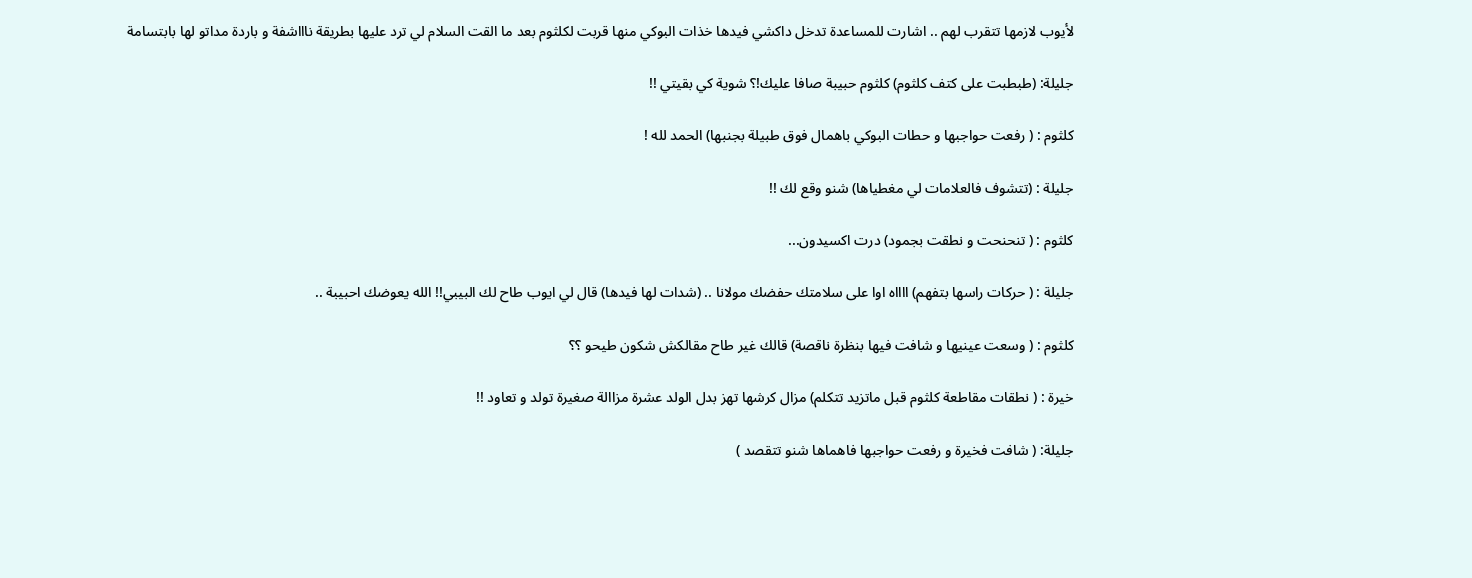لأيوب لازمها تتقرب لهم .. اشارت للمساعدة تدخل داكشي فيدها خذات البوكي منها قربت لكلثوم بعد ما القت السلام لي ترد عليها بطريقة ناااشفة و باردة مداتو لها بابتسامة

جليلة: (طبطبت على كتف كلثوم) كلثوم حبيبة صافا عليك!؟ شوية كي بقيتي !!

كلثوم : ( رفعت حواجبها و حطات البوكي باهمال فوق طبيلة بجنبها) الحمد لله !

جليلة : (تتشوف فالعلامات لي مغطياها) شنو وقع لك !!

كلثوم : ( تنحنحت و نطقت بجمود) درت اكسيدون...

جليلة : ( حركات راسها بتفهم) ااااه اوا على سلامتك حفضك مولانا .. (شدات لها فيدها) قال لي ايوب طاح لك البيبي!! الله يعوضك احبيبة ..

كلثوم : ( وسعت عينيها و شافت فيها بنظرة ناقصة) قالك غير طاح مقالكش شكون طيحو ؟؟

خيرة : ( نطقات مقاطعة كلثوم قبل ماتزيد تتكلم) مزال كرشها تهز بدل الولد عشرة مزاالة صغيرة تولد و تعاود !!

جليلة: ( شافت فخيرة و رفعت حواجبها فاهماها شنو تتقصد )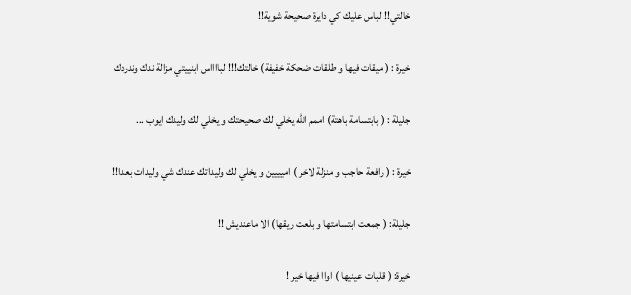خالتي!! لباس عليك كي دايرة صحيحة شوية!!

خيرة : ( ميقات فيها و طلقات ضحكة خفيفة) خالتك!!! لبااااس ابنييتي مزالة ندك وندردك

جليلة : ( بابتسامة باهتة) اممم الله يخلي لك صحيحتك و يخلي لك وليدك ايوب ...

خيرة : ( رافعة حاجب و منزلة لاخر ) اميييين و يخلي لك وليداتك عندك شي وليدات بعدا!!

جليلة: ( جمعت ابتسامتها و بلعت ريقها) الا ماعنديش !!

خيرة: ( قلبات عينيها ) اواا فيها خير !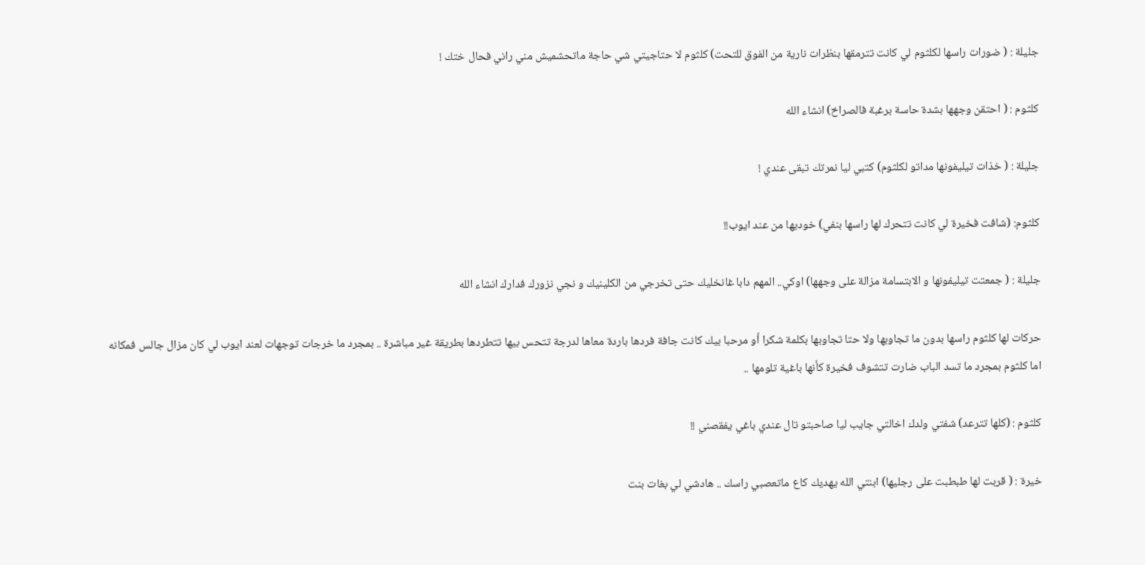جليلة : ( ضورات راسها لكلثوم لي كانت تترمقها بنظرات نارية من الفوق للتحت) كلثوم لا حتاجيتي شي حاجة ماتحشميش مني راني فحال ختك !

كلثوم : ( احتقن وجهها بشدة حاسة برغبة فالصراخ) انشاء الله

جليلة : ( خذات تيليفونها مداتو لكلثوم) كتبي ليا نمرتك تبقى عندي !

كلثوم: (شافت فخيرة لي كانت تتحرك لها راسها بنفي) خوديها من عند ايوب!!

جليلة : ( جمعتت تيليفونها و الابتسامة مزالة على وجهها) اوكي.. المهم دابا غانخليك حتى تخرجي من الكلينيك و نجي نزورك فدارك انشاء الله

حركات لها كلثوم راسها بدون ما تجاوبها ولا حتا تجاوبها بكلمة شكرا أو مرحبا بيك كانت جافة فردها باردة معاها لدرجة تتحس بيها تتطردها بطريقة غير مباشرة .. بمجرد ما خرجات توجهات لعند ايوب لي كان مزال جالس فمكانه اما كلثوم بمجرد ما تسد الباب ضارت تتشوف فخيرة كأنها باغية تلومها ..

كلثوم : (كلها تترعد) شفتي ولدك اخالتي جايب ليا صاحبتو تال عندي باغي يفقصني !!

خيرة : ( قربت لها طبطبت على رجليها) ابنتي الله يهديك كاع ماتعصبي راسك .. هادشي لي بغات بنت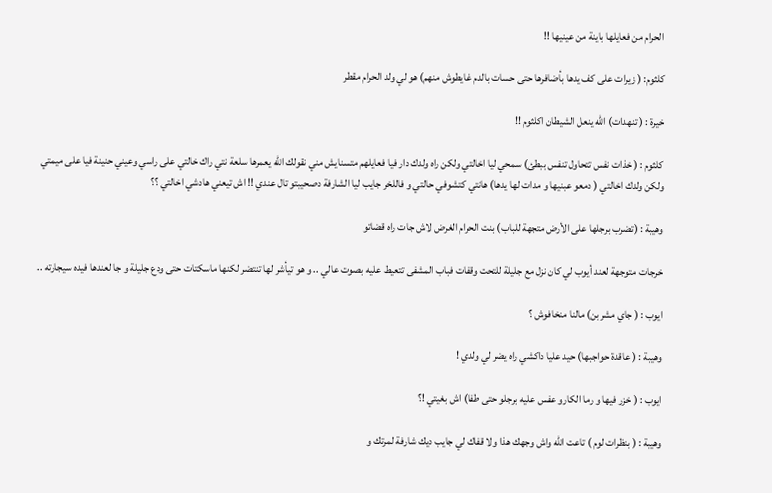الحرام من فعايلها باينة من عينيها !!

كلثوم: ( زيرات على كف يدها بأضافرها حتى حسات بالدم غايطوش منهم) هو لي ولد الحرام مقطر

خيرة : ( تنهدات) الله ينعل الشيطان اكلثوم !!

كلثوم : ( خذات نفس تتحاول تنفس ببطئ) سمحي ليا اخالتي ولكن راه ولدك دار فيا فعايلهم متسنايش مني نقولك الله يعمرها سلعة نتي راك خالتي على راسي وعيني حنينة فيا على ميمتي ولكن ولدك اخالتي ( دمعو عبنيها و مدات لها يدها) هانتي كتشوفي حالتي و فاللخر جايب ليا الشارفة دصحيبتو تال عندي !! اش تيعني هادشي اخالتي ؟؟

وهيبة : (تضرب برجلها على الأرض متجهة للباب) بنت الحرام الغرض لاش جات راه قضاتو

خرجات متوجهة لعند أيوب لي كان نزل مع جليلة للتحت وقفات فباب المشفى تتعيط عليه بصوت عالي .. و هو تيأشر لها تنتضر لكنها ماسكتات حتى ودع جليلة و جا لعندها فيده سيجارته ..

ايوب : ( جاي مشربن) مالنا منخافوش ؟

وهيبة : ( عاقدة حواجبها) حيد عليا داكشي راه يضر لي ولدي !

ايوب : ( خزر فيها و رما الكارو عفس عليه برجلو حتى طفا) اش بغيتي !؟

وهيبة : ( بنظرات لوم ) تاعت الله واش وجهك هذا ولا قفاك لي جايب ديك شارفة لمرتك و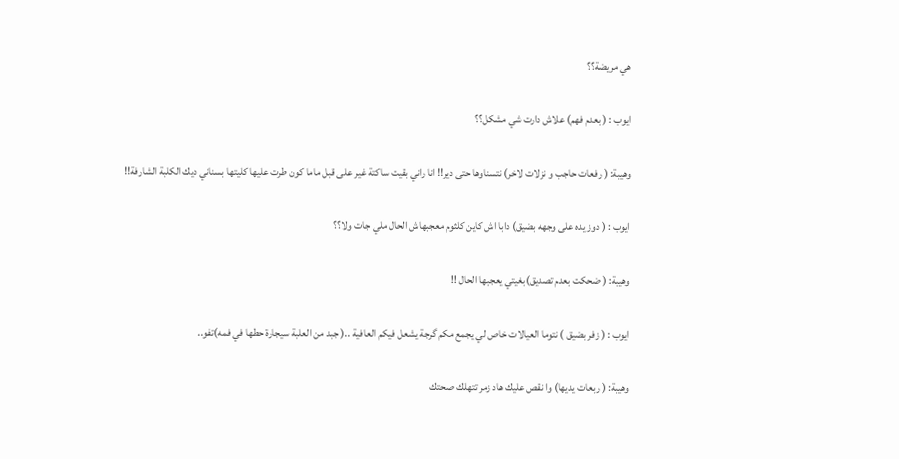هي مريضة؟؟

ايوب : ( بعدم فهم) علاش دارت شي مشكل؟؟

وهيبة: ( رفعات حاجب و نزلات لاخر) نتسناوها حتى دير!! انا راني بقيت ساكتة غير على قبل ماما كون طرت عليها كليتها بسناني ديك الكلبة الشارفة!!

ايوب : ( دوز يده على وجهه بضيق) دابا اش كاين كلثوم معجبهاش الحال ملي جات ولا؟؟

وهيبة: ( ضحكت بعدم تصديق)بغيتي يعجبها الحال !!

ايوب : ( زفر بضيق ) نتوما العيالات خاص لي يجمع مكم گرجة يشعل فيكم العافية ..( جبد من العلبة سيجارة حطها في فمه)تفو..

وهيبة: ( ربعات يديها) وا نقص عليك هاد زمر تتهلك صحتك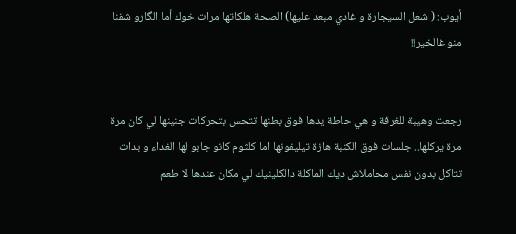أيوب: ( شعل السيجارة و غادي مبعد عليها) الصحة هلكاتها مرات خوك أما الگارو شفنا منو غالخير!!


رجعت وهيبة للغرفة و هي حاطة يدها فوق بطنها تتحس بتحركات جنينها لي كان مرة مرة يركلها.. جلسات فوق الكنبة هازة تيليفونها اما كلثوم كانو جابو لها الغداء و بدات تتاكل بدون نفس محاملاش ديك الماكلة دالكلينيك لي مكان عندها لا طعم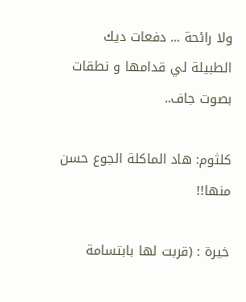ولا رائحة ... دفعات ديك الطبيلة لي قدامها و نطقات بصوت جاف..

كلثوم: هاد الماكلة الجوع حسن منها!!

خيرة : (قربت لها بابتسامة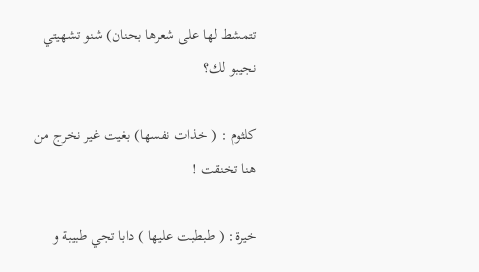تتمشط لها على شعرها بحنان) شنو تشهيتي نجيبو لك؟

كلثوم : ( خذات نفسها) بغيت غير نخرج من هنا تخنقت !

خيرة: ( طبطبت عليها ) دابا تجي طبيبة و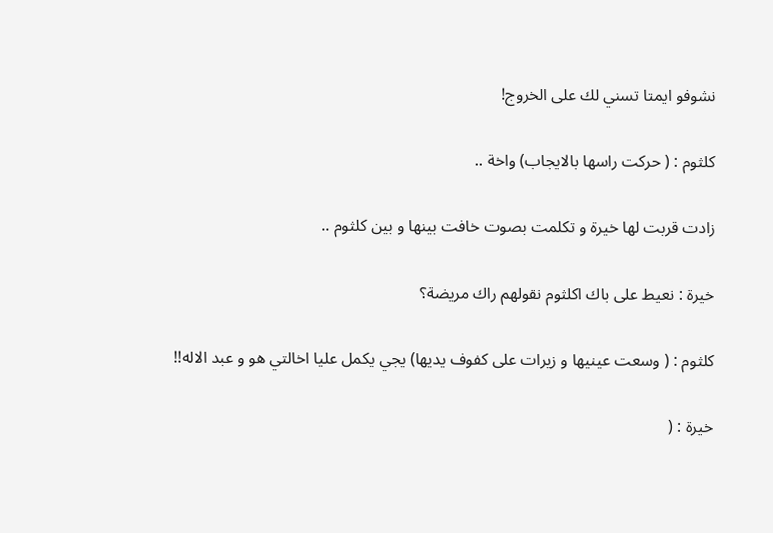نشوفو ايمتا تسني لك على الخروج!

كلثوم : ( حركت راسها بالايجاب) واخة ..

زادت قربت لها خيرة و تكلمت بصوت خافت بينها و بين كلثوم ..

خيرة : نعيط على باك اكلثوم نقولهم راك مريضة؟

كلثوم : ( وسعت عينيها و زيرات على كفوف يديها) يجي يكمل عليا اخالتي هو و عبد الاله!!

خيرة : (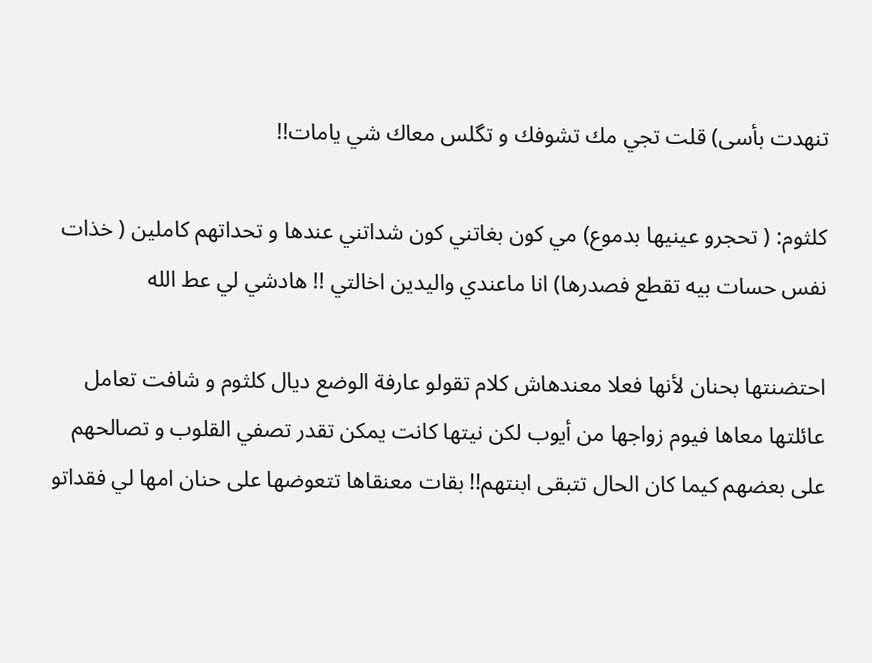تنهدت بأسى) قلت تجي مك تشوفك و تگلس معاك شي يامات!!

كلثوم: ( تحجرو عينيها بدموع) مي كون بغاتني كون شداتني عندها و تحداتهم كاملين ( خذات نفس حسات بيه تقطع فصدرها) انا ماعندي واليدين اخالتي !! هادشي لي عط الله

احتضنتها بحنان لأنها فعلا معندهاش كلام تقولو عارفة الوضع ديال كلثوم و شافت تعامل عائلتها معاها فيوم زواجها من أيوب لكن نيتها كانت يمكن تقدر تصفي القلوب و تصالحهم على بعضهم كيما كان الحال تتبقى ابنتهم!! بقات معنقاها تتعوضها على حنان امها لي فقداتو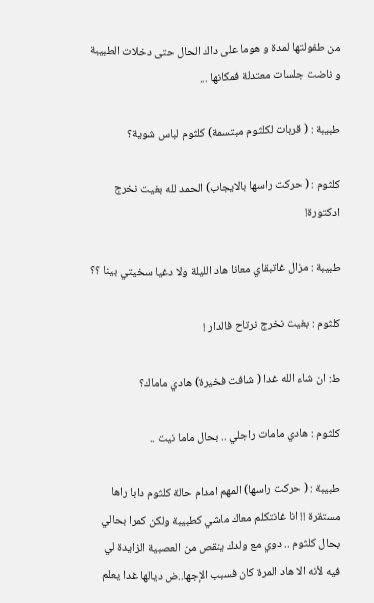من طفولتها لمدة و هوما على داك الحال حتى دخلات الطبيبة و ناضت جلسات معتدلة فمكانها ...

طبيبة : ( قربات لكلثوم مبتسمة) كلثوم لباس شوية؟

كلثوم : ( حركت راسها بالايجاب) الحمد لله بغيت نخرج ادكتورة!

طبيبة : مزال غاتبقاي معانا هاد الليلة ولا دغيا سخيتي بينا ؟؟

كلثوم : بغيت نخرج نرتاح فالدار !

ط: ان شاء الله غدا ( شافت فخيرة) هادي ماماك؟

كلثوم : هادي مامات راجلي .. بحال ماما نيت ..

طبيبة : ( حركت راسها) المهم امدام حالة كلثوم دابا راها مستقرة !! انا غانتكلم معاك ماشي كطبيبة ولكن كمرا بحالي بحال كلثوم .. دوي مع ولدك ينقص من العصبية الزايدة لي فيه لأنه الا هاد المرة كان فسبب الإجها..ض ديالها غدا يعلم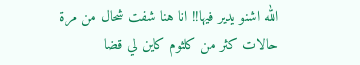الله اشنو يدير فيها!! انا هنا شفت شحال من مرة حالات كثر من كلثوم كاين لي قضا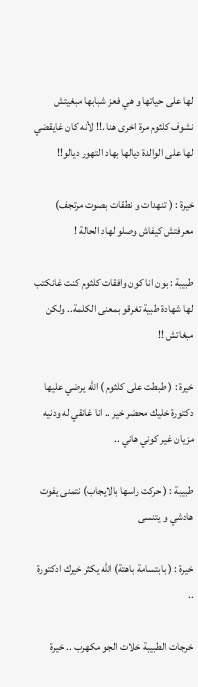لها على حياتها و هي فعز شبابها مبغيتش نشوف كلثوم مرة اخرى هنا .!! لأنه كان غايقضي لها على الوالدة ديالها بهاد التهور ديالو!!

خيرة : ( تنهدات و نطقات بصوت مرتجف) معرفتش كيفاش وصلو لهاد الحالة !

طبيبة : بون انا كون وافقات كلثوم كنت غانكتب لها شهادة طبية تغرقو بمعنى الكلمة.. ولكن مبغاتش !!

خيرة : ( طبطت على كلثوم ) الله يرضي عليها دكتورة خليك محضر خير .. انا غانقي له ودنيه مزيان غير كوني هاني ..

طبيبة : ( حركت راسها بالايجاب) نتمنى يفوت هادشي و يتنسى

خيرة : ( بابتسامة باهتة) الله يكثر خيرك ادكتورة ..

خرجات الطبيبة خلات الجو مكهرب .. خيرة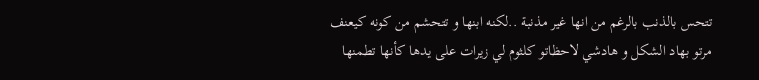تتحس بالذنب بالرغم من انها غير مذنبة ..لكنه ابنها و تتحشم من كونه كيعنف مرتو بهاد الشكل و هادشي لاحظاتو كلثوم لي زيرات على يدها كأنها تطمنها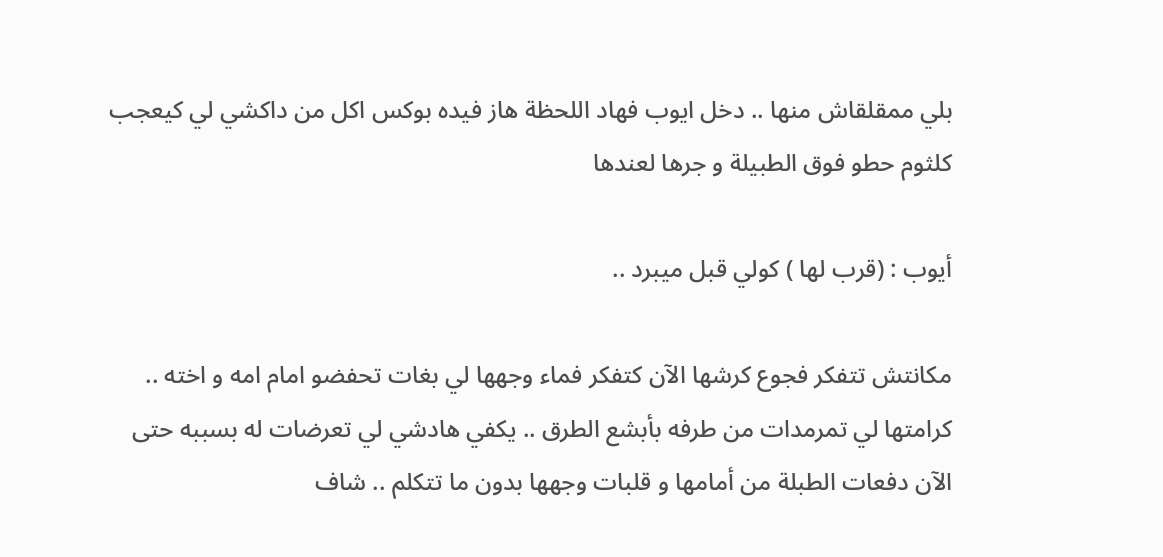بلي ممقلقاش منها .. دخل ايوب فهاد اللحظة هاز فيده بوكس اكل من داكشي لي كيعجب كلثوم حطو فوق الطبيلة و جرها لعندها

أيوب : (قرب لها ) كولي قبل ميبرد ..

مكانتش تتفكر فجوع كرشها الآن كتفكر فماء وجهها لي بغات تحفضو امام امه و اخته .. كرامتها لي تمرمدات من طرفه بأبشع الطرق .. يكفي هادشي لي تعرضات له بسببه حتى الآن دفعات الطبلة من أمامها و قلبات وجهها بدون ما تتكلم .. شاف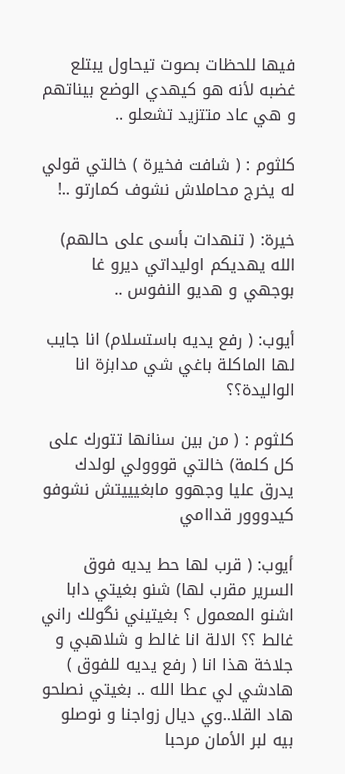فيها للحظات بصوت تيحاول يبتلع غضبه لأنه هو كيهدي الوضع بيناتهم و هي عاد متتزيد تشعلو ..

كلثوم : ( شافت فخيرة ) خالتي قولي له يخرج محاملاش نشوف كمارتو ..!

خيرة: ( تنهدات بأسى على حالهم) الله يهديكم اوليداتي ديرو غا بوجهي و هديو النفوس ..

أيوب: ( رفع يديه باستسلام) انا جايب لها الماكلة باغي شي مدابزة انا الواليدة؟؟

كلثوم : ( من بين سنانها تتورك على كل كلمة) خالتي قووولي لولدك يدرق عليا وجهوو مابغيييتش نشوفو كيدووور قداامي

أيوب: ( قرب لها حط يديه فوق السرير مقرب لها) شنو بغيتي دابا اشنو المعمول ؟ بغيتيني نگولك راني غالط ؟؟ الالة انا غالط و شلاهبي و جلاخة هذا انا ( رفع يديه للفوق ) هادشي لي عطا الله .. بغيتي نصلحو هاد القلا..وي ديال زواجنا و نوصلو بيه لبر الأمان مرحبا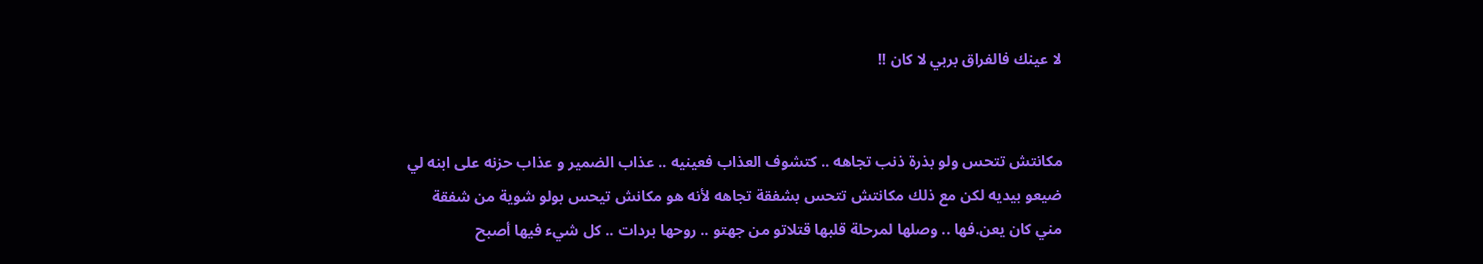لا عينك فالفراق بربي لا كان !!


مكانتش تتحس ولو بذرة ذنب تجاهه .. كتشوف العذاب فعينيه .. عذاب الضمير و عذاب حزنه على ابنه لي ضيعو بيديه لكن مع ذلك مكانتش تتحس بشفقة تجاهه لأنه هو مكانش تيحس بولو شوية من شفقة مني كان يعن.فها .. وصلها لمرحلة قلبها قتلاتو من جهتو .. روحها بردات .. كل شيء فيها أصبح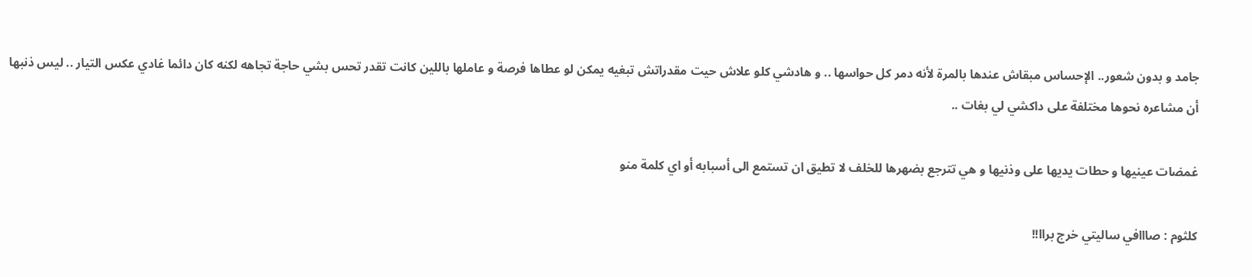جامد و بدون شعور.. الإحساس مبقاش عندها بالمرة لأنه دمر كل حواسها .. و هادشي كلو علاش حيت مقدراتش تبغيه يمكن لو عطاها فرصة و عاملها باللين كانت تقدر تحس بشي حاجة تجاهه لكنه كان دائما غادي عكس التيار .. ليس ذنبها أن مشاعره نحوها مختلفة على داكشي لي بغات ..

غمضات عينيها و حطات يديها على وذنيها و هي تترجع بضهرها للخلف لا تطيق ان تستمع الى أسبابه أو اي كلمة منو

كلثوم : صااافي ساليتي خرج براا!!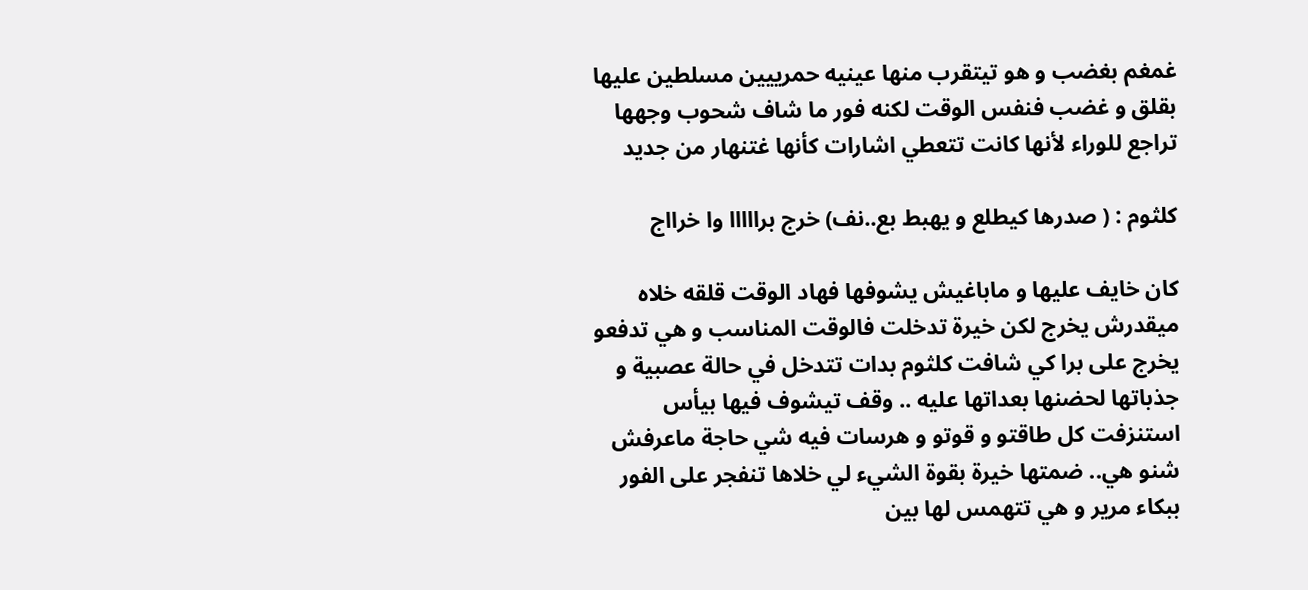غمغم بغضب و هو تيتقرب منها عينيه حمرييين مسلطين عليها بقلق و غضب فنفس الوقت لكنه فور ما شاف شحوب وجهها تراجع للوراء لأنها كانت تتعطي اشارات كأنها غتنهار من جديد

كلثوم : ( صدرها كيطلع و يهبط بع..نف) خرج برااااا وا خرااج

كان خايف عليها و ماباغيش يشوفها فهاد الوقت قلقه خلاه ميقدرش يخرج لكن خيرة تدخلت فالوقت المناسب و هي تدفعو يخرج على برا كي شافت كلثوم بدات تتدخل في حالة عصبية و جذباتها لحضنها بعداتها عليه .. وقف تيشوف فيها بيأس استنزفت كل طاقتو و قوتو و هرسات فيه شي حاجة ماعرفش شنو هي.. ضمتها خيرة بقوة الشيء لي خلاها تنفجر على الفور ببكاء مرير و هي تتهمس لها بين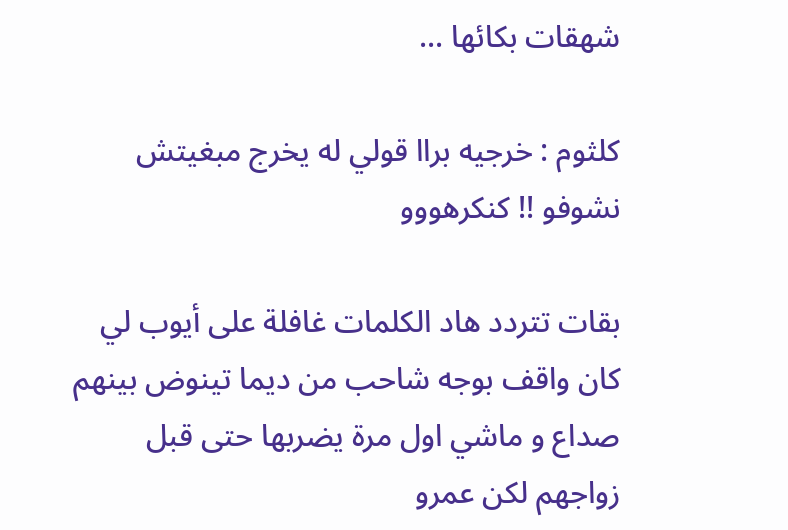شهقات بكائها ...

كلثوم : خرجيه براا قولي له يخرج مبغيتش نشوفو !! كنكرهووو

بقات تتردد هاد الكلمات غافلة على أيوب لي كان واقف بوجه شاحب من ديما تينوض بينهم صداع و ماشي اول مرة يضربها حتى قبل زواجهم لكن عمرو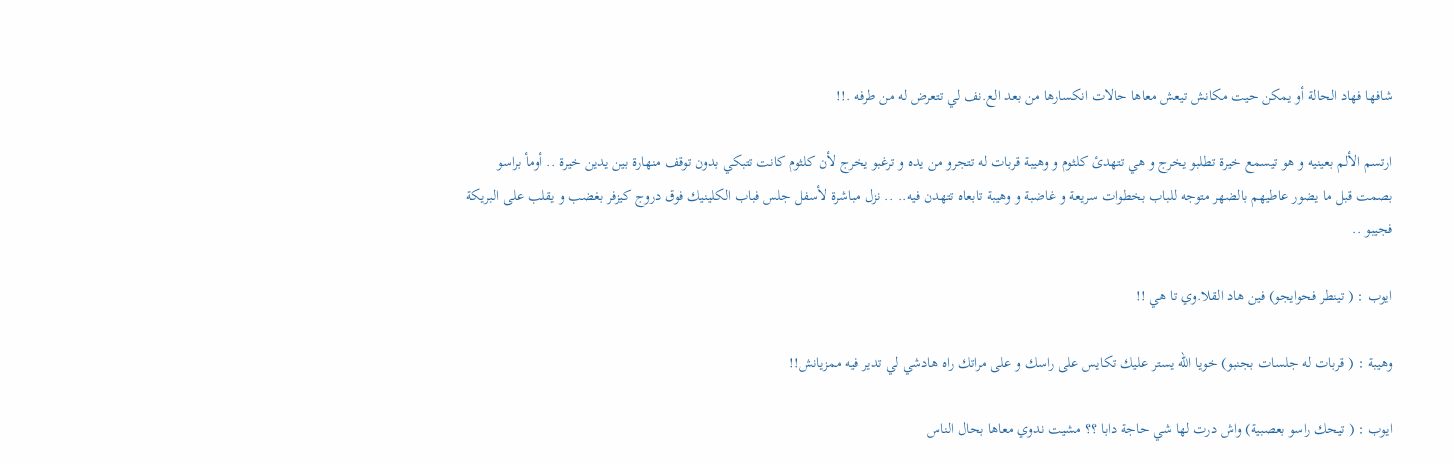شافها فهاد الحالة أو يمكن حيت مكانش تيعش معاها حالات انكسارها من بعد الع.نف لي تتعرض له من طرفه .!!

ارتسم الألم بعينيه و هو تيسمع خيرة تطلبو يخرج و هي تتهدئ كلثوم و وهيبة قربات له تتجرو من يده و ترغبو يخرج لأن كلثوم كانت تتبكي بدون توقف منهارة بين يدين خيرة .. أومأ براسو بصمت قبل ما يضور عاطيهم بالضهر متوجه للباب بخطوات سريعة و غاضبة و وهيبة تابعاه تتهدن فيه.. .. نزل مباشرة لأسفل جلس فباب الكلينيك فوق دروج كيزفر بغضب و يقلب على البريكة فجيبو ..

ايوب : ( تينطر فحوايجو) فين هاد القلا.وي تا هي !!

وهيبة : ( قربات له جلسات بجنبو) خويا الله يستر عليك تكايس على راسك و على مراتك راه هادشي لي تدير فيه ممزيانش!!

ايوب : ( تيحك راسو بعصبية) واش درت لها شي حاجة دابا ؟؟ مشيت ندوي معاها بحال الناس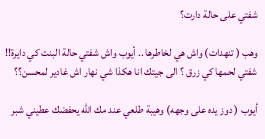شفتي على حالة دارت؟

وهب ( تنهدات) واش هي لخاطرها .. أيوب واش شفتي حالة البنت كي دايرة!! شفتي لحمها كي زرق ؟ الى جيتك انا هكذا شي نهار اش غادير لمحسن؟؟

أيوب ( دوز يده على وجهه) وهيبة طلعي عند مك الله يحفضك عطيني شبر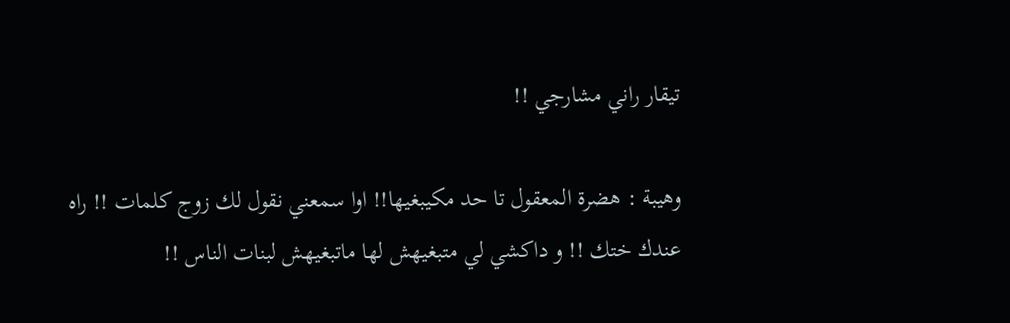تيقار راني مشارجي !!

وهيبة : هضرة المعقول تا حد مكيبغيها!! اوا سمعني نقول لك زوج كلمات !! راه عندك ختك !! و داكشي لي متبغيهش لها ماتبغيهش لبنات الناس !!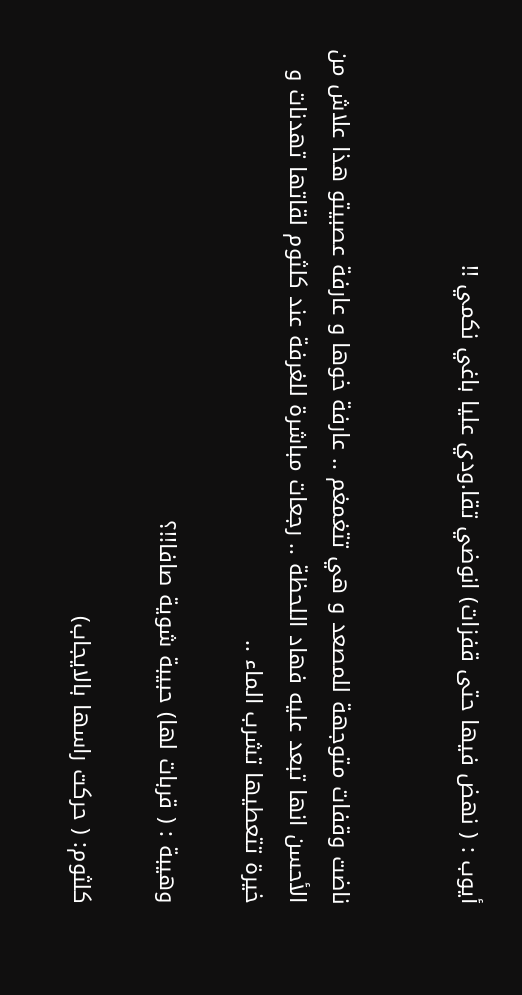أيوب : ( نهض فيها حتى قفزات) انوضي تقا.ودي عليا باغي نكمي !!


ناضت وقفات متوجهة للمصعد و هي تتغمغم .. عارفة خوها و عارفة عصبيتو هذا علاش من الأحسن انها تبعد عليه فهاد اللحظة .. رجعات مباشرة للغرفة عند كلثوم لقاتها تهدنات و خيرة تتعطيها تشرب الماء ..

وهيبة : ( قربات لها) حبيبة شوية صافا!!؟

كلثوم: ( حركت راسها بالايجاب)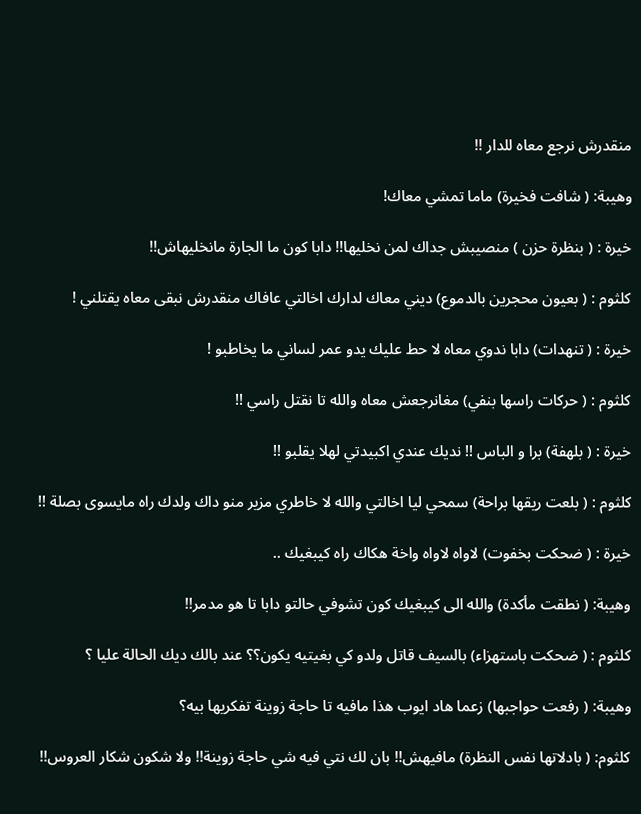منقدرش نرجع معاه للدار !!

وهيبة: ( شافت فخيرة) ماما تمشي معاك!

خيرة : ( بنظرة حزن ) منصيبش جداك لمن نخليها!! دابا كون ما الجارة مانخليهاش!!

كلثوم : ( بعيون محجرين بالدموع) ديني معاك لدارك اخالتي عافاك منقدرش نبقى معاه يقتلني !

خيرة : ( تنهدات) دابا ندوي معاه لا حط عليك يدو عمر لساني ما يخاطبو !

كلثوم : ( حركات راسها بنفي) مغانرجعش معاه والله تا نقتل راسي !!

خيرة : ( بلهفة) برا و الباس !! نديك عندي اكبيدتي لهلا يقلبو !!

كلثوم : ( بلعت ريقها براحة) سمحي ليا اخالتي والله لا خاطري مزير منو داك ولدك راه مايسوى بصلة !!

خيرة : ( ضحكت بخفوت) لاواه لاواه واخة هكاك راه كيبغيك ..

وهيبة: ( نطقت مأكدة) والله الى كيبغيك كون تشوفي حالتو دابا تا هو مدمر!!

كلثوم : ( ضحكت باستهزاء) بالسيف قاتل ولدو كي بغيتيه يكون؟؟ عند بالك ديك الحالة عليا ؟

وهيبة: ( رفعت حواجبها) زعما هاد ايوب هذا مافيه تا حاجة زوينة تفكريها بيه؟

كلثوم: ( بادلاتها نفس النظرة) مافيهش!! بان لك نتي فيه شي حاجة زوينة!! ولا شكون شكار العروس!!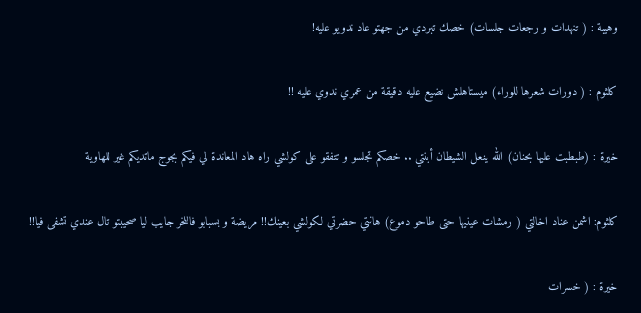وهيبة : ( تنهدات و رجعات جلسات) خصك تبردي من جهتو عاد ندويو عليه!

كلثوم : ( دورات شعرها للوراء) ميستاهلش نضيع عليه دقيقة من عمري ندوي عليه !!

خيرة : (طبطبت عليها بحنان) الله ينعل الشيطان أبنتي .. خصكم تجلسو و تتفقو على كولشي راه هاد المعاندة لي فيكم بجوج ماتديكم غير للهاوية

كلثوم: اشمن عناد اخالتي ( رمشات عينيها حتى طاحو دموع) هانتي حضرتي لكولشي بعينك!! مريضة و بسبابو فاللخر جايب ليا صحيبتو تال عندي تشفى فيا!!

خيرة : ( خسرات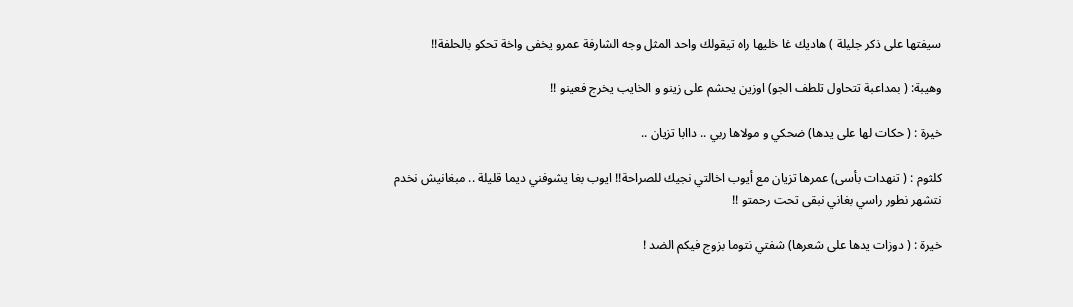سيفتها على ذكر جليلة ) هاديك غا خليها راه تيقولك واحد المثل وجه الشارفة عمرو يخفى واخة تحكو بالحلفة!!

وهيبة: ( بمداعبة تتحاول تلطف الجو) اوزين يحشم على زينو و الخايب يخرج فعينو !!

خيرة : ( حكات لها على يدها) ضحكي و مولاها ربي .. داابا تزيان ..

كلثوم : ( تنهدات بأسى) عمرها تزيان مع أيوب اخالتي نجيك للصراحة!! ايوب بغا يشوفني ديما قليلة .. مبغانيش نخدم نتشهر نطور راسي بغاني نبقى تحت رحمتو !!

خيرة : ( دوزات يدها على شعرها) شفتي نتوما بزوج فيكم الضد !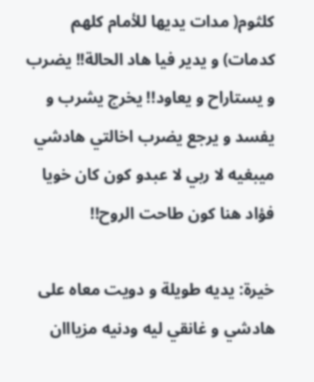كلثوم( مدات يديها للأمام كلهم كدمات) و يدير فيا هاد الحالة!! يضرب و يستاراح و يعاود!! يخرج يشرب و يفسد و يرجع يضرب اخالتي هادشي ميبغيه لا ربي لا عبدو كون كان خويا فؤاد هنا كون طاحت الروح!!

خيرة: يديه طويلة و دويت معاه على هادشي و غانقي ليه ودنيه مزيااان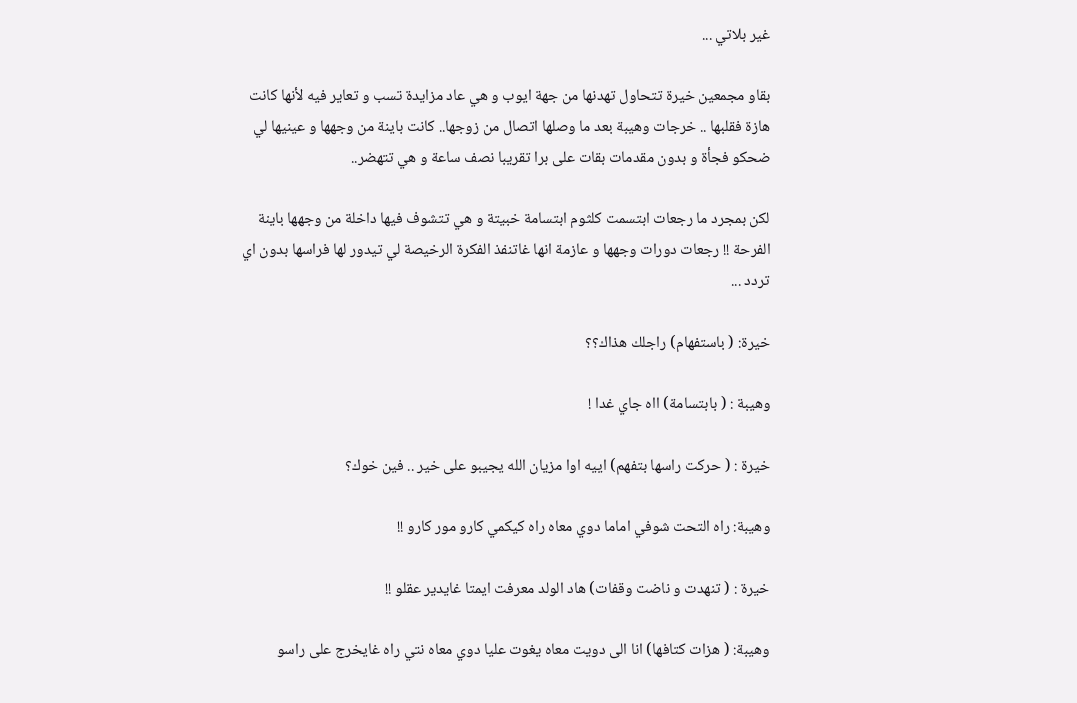غير بلاتي ...

بقاو مجمعين خيرة تتحاول تهدنها من جهة ايوب و هي عاد مزايدة تسب و تعاير فيه لأنها كانت هازة فقلبها .. خرجات وهيبة بعد ما وصلها اتصال من زوجها.. كانت باينة من وجهها و عينيها لي ضحكو فجأة و بدون مقدمات بقات على برا تقريبا نصف ساعة و هي تتهضر..

لكن بمجرد ما رجعات ابتسمت كلثوم ابتسامة خبيتة و هي تتشوف فيها داخلة من وجهها باينة الفرحة !! رجعات دورات وجهها و عازمة انها غاتنفذ الفكرة الرخيصة لي تيدور لها فراسها بدون اي تردد ...

خيرة: ( باستفهام) راجلك هذاك؟؟

وهيبة : ( بابتسامة) ااه جاي غدا !

خيرة : ( حركت راسها بتفهم) اييه اوا مزيان الله يجيبو على خير .. فين خوك؟

وهيبة: راه التحت شوفي اماما دوي معاه راه كيكمي كارو مور كارو !!

خيرة : ( تنهدت و ناضت وقفات) هاد الولد معرفت ايمتا غايدير عقلو !!

وهيبة: ( هزات كتافها) انا الى دويت معاه يغوت عليا دوي معاه نتي راه غايخرج على راسو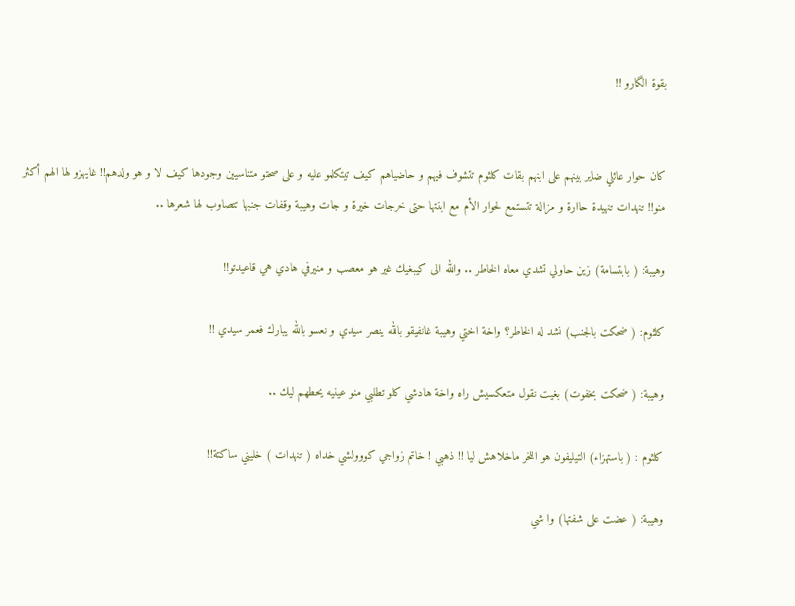بقوة الگارو !!


كان حوار عائلي ضاير بينهم على ابنهم بقات كلثوم تتشوف فيهم و حاضياهم كيف تيتكلمو عليه و على صحتو متناسيين وجودها كيف لا و هو ولدهم!! غايهزو لها الهم أكثر منو!! تنهدات تنهيدة حاارة و مزالة تتستمع لحوار الأم مع ابنتها حتى خرجات خيرة و جات وهيبة وقفات جنبها تتصاوب لها شعرها ..

وهيبة: ( بابتسامة) زين حاولي تشدي معاه الخاطر .. والله الى كيبغيك غير هو معصب و منيرفي هادي هي قاعيدتو!!

كلثوم: ( ضحكت بالجنب) نشد له الخاطر؟ واخة اختي وهيبة غانفيقو بالله ينصر سيدي و نعسو بالله يبارك فعمر سيدي !!

وهيبة: ( ضحكت بخفوت) بغيت نقول متعكسيش راه واخة هادشي كلو تطلبي منو عينيه يحطهم ليك ..

كلثوم : ( باستهزاء) التيليفون هو اللخر ماخلاهش ليا !! ذهبي ! خاتم زواجي كووولشي خداه ( تنهدات ) خليني ساكتة!!

وهيبة: ( عضت على شفتها) وا شي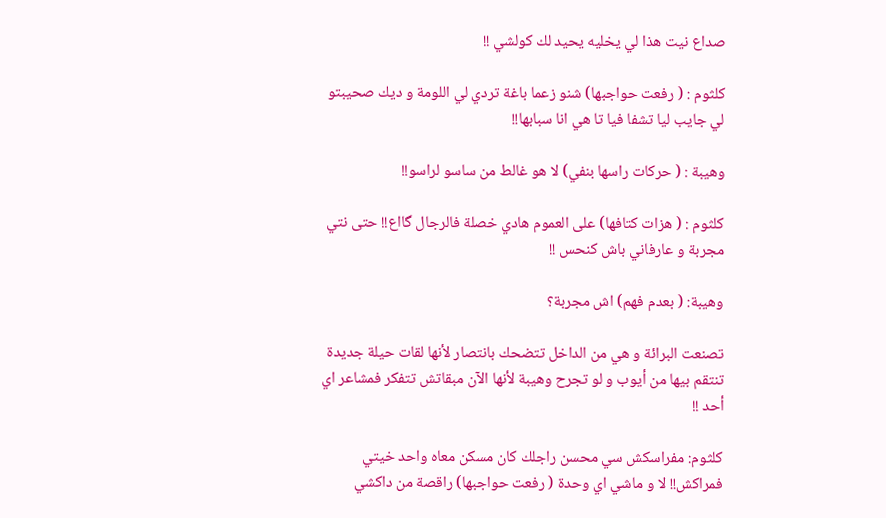صداع نيت هذا لي يخليه يحيد لك كولشي !!

كلثوم : ( رفعت حواجبها) شنو زعما باغة تردي لي اللومة و ديك صحيبتو لي جايب ليا تشفا فيا تا هي انا سبابها!!

وهيبة : ( حركات راسها بنفي) لا هو غالط من ساسو لراسو!!

كلثوم : ( هزات كتافها) على العموم هادي خصلة فالرجال گااع!! حتى نتي مجربة و عارفاني باش كنحس !!

وهيبة: ( بعدم فهم) اش مجربة؟

تصنعت البرائة و هي من الداخل تتضحك بانتصار لأنها لقات حيلة جديدة تنتقم بيها من أيوب و لو تجرح وهيبة لأنها الآن مبقاتش تتفكر فمشاعر اي أحد !!

كلثوم: مفراسكش سي محسن راجلك كان مسكن معاه واحد خيتي فمراكش!! لا و ماشي اي وحدة ( رفعت حواجبها) راقصة من داكشي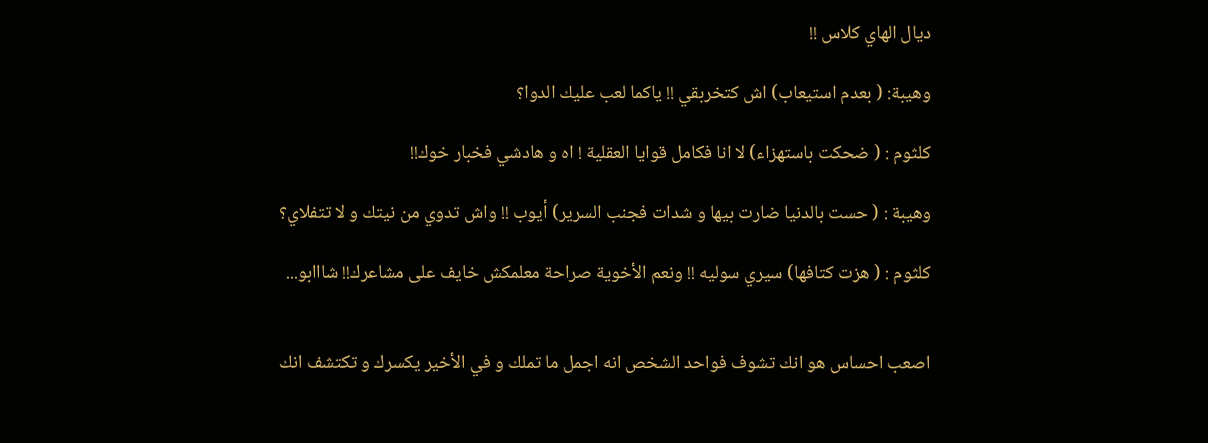ديال الهاي كلاس !!

وهيبة: ( بعدم استيعاب) اش كتخربقي !! ياكما لعب عليك الدوا؟

كلثوم : ( ضحكت باستهزاء) لا انا فكامل قوايا العقلية ! اه و هادشي فخبار خوك!!

وهيبة : ( حست بالدنيا ضارت بيها و شدات فجنب السرير) أيوب !! واش تدوي من نيتك و لا تتفلاي؟

كلثوم : ( هزت كتافها) سيري سوليه !! ونعم الأخوية صراحة معلمكش خايف على مشاعرك!! شااابو...


اصعب احساس هو انك تشوف فواحد الشخص انه اجمل ما تملك و في الأخير يكسرك و تكتشف انك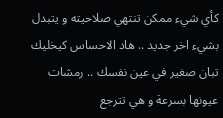كأي شيء ممكن تنتهي صلاحيته و يتبدل بشيء اخر جديد .. هاد الاحساس كيخليك تبان صغير في عين نفسك .. رمشات عيونها بسرعة و هي تترجع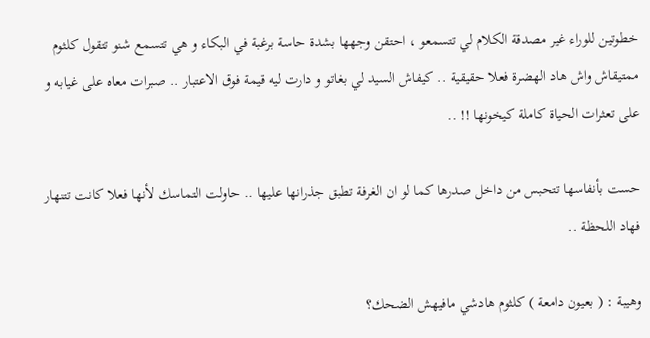خطوتين للوراء غير مصدقة الكلام لي تتسمعو ، احتقن وجهها بشدة حاسة برغبة في البكاء و هي تتسمع شنو تتقول كلثوم ممتيقاش واش هاد الهضرة فعلا حقيقية .. كيفاش السيد لي بغاتو و دارت ليه قيمة فوق الاعتبار .. صبرات معاه على غيابه و على تعثرات الحياة كاملة كيخونها !! ..

حست بأنفاسها تتحبس من داخل صدرها كما لو ان الغرفة تطبق جذرانها عليها .. حاولت التماسك لأنها فعلا كانت تتنهار فهاد اللحظة ..

وهيبة : ( بعيون دامعة ) كلثوم هادشي مافيهش الضحك؟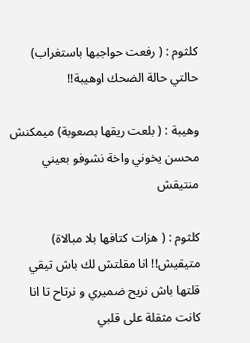كلثوم : ( رفعت حواجبها باستغراب) حالتي حالة الضحك اوهيبة!!

وهيبة : ( بلعت ريقها بصعوبة) ميمكنش محسن يخوني واخة نشوفو بعيني منتيقش

كلثوم : ( هزات كتافها بلا مبالاة) متيقيش!! انا مقلتش لك باش تيقي قلتها باش نريح ضميري و نرتاح تا انا كانت مثقلة على قلبي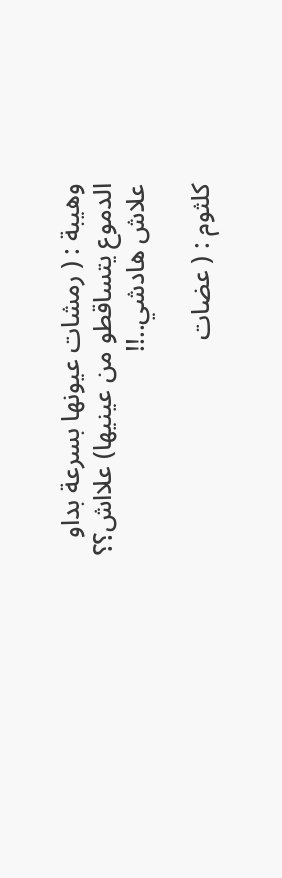وهيبة : ( رمشات عيونها بسرعة بداو الدموع يتساقطو من عينيها) علااش؟؟ علاش هادشي..!!

كلثوم : ( عضات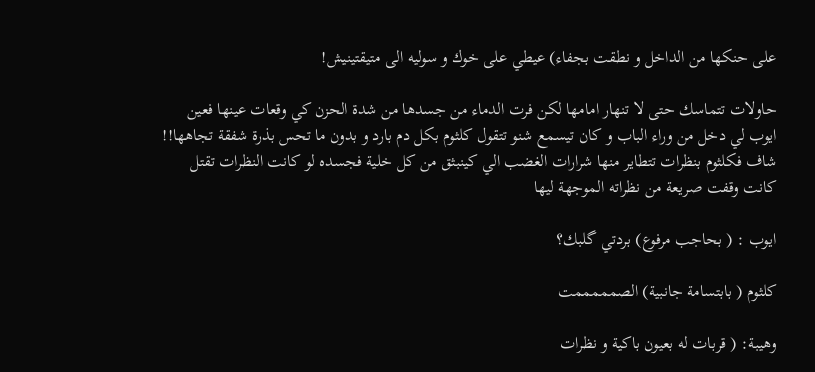على حنكها من الداخل و نطقت بجفاء) عيطي على خوك و سوليه الى متيقتينيش!

حاولات تتماسك حتى لا تنهار امامها لكن فرت الدماء من جسدها من شدة الحزن كي وقعات عينها فعين ايوب لي دخل من وراء الباب و كان تيسمع شنو تتقول كلثوم بكل دم بارد و بدون ما تحس بذرة شفقة تجاهها!! شاف فكلثوم بنظرات تتطاير منها شرارات الغضب الي كينبثق من كل خلية فجسده لو كانت النظرات تقتل كانت وقفت صريعة من نظراته الموجهة ليها

ايوب : ( بحاجب مرفوع) بردتي گلبك؟

كلثوم ( بابتسامة جانبية) الصمممممت

وهيبة: ( قربات له بعيون باكية و نظرات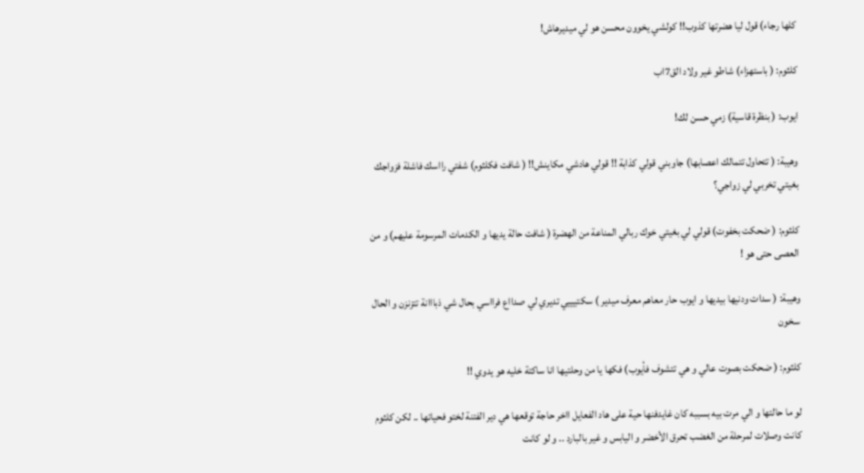كلها رجاء) قول ليا هضرتها كذوب!! كولشي يخوون محسن هو لي ميديرهاش!

كلثوم: ( باستهزاء) شاطو غير ولاد الق7اب

ايوب: ( بنظرة قاسية) زمي حسن لك!

وهيبة: ( تتحاول تتمالك اعصابها) جاوبني قولي كذابة !! قولي هادشي مكاينش!! ( شافت فكلثوم) شفتي رااسك فاشلة فزواجك بغيتي تخربي لي زواجي؟

كلثوم: ( ضحكت بخفوت) قولي لي بغيتي خوك ربالي المناعة من الهضرة ( شافت حالة يديها و الكدمات المرسومة عليهم) و من العصى حتى هو !

وهيبة: ( سدات ودنيها بيديها و ايوب حار معاهم معرف ميدير ) سكتيييي تديري لي صدااع فرااسي بحال شي ذبااانة تتزنزن و الحال سخون

كلثوم: ( ضحكت بصوت عالي و هي تتشوف فأيوب) فكها يا من وحلتيها انا ساكتة خليه هو يدوي !!

لو ما حالتها و الي مرت بيه بسببه كان غايدفنها حية على هاد الفعايل ااخر حاجة توقعها هي دير الفتنة لختو فحياتها .. لكن كلثوم كانت وصلات لمرحلة من الغضب تحرق الأخضر و اليابس و غير بالبارد .. و لو كانت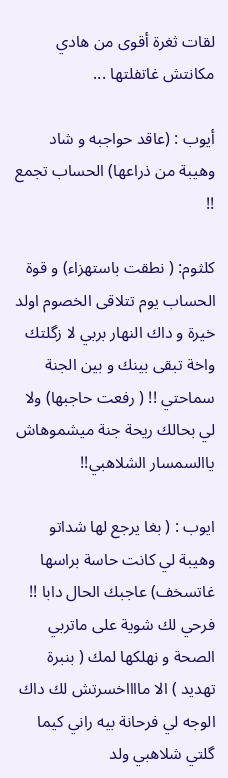لقات ثغرة أقوى من هادي مكانتش غاتفلتها ...

أيوب : (عاقد حواجبه و شاد وهيبة من ذراعها) الحساب تجمع !!

كلثوم: ( نطقت باستهزاء) و قوة الحساب يوم تتلاقى الخصوم اولد خيرة و داك النهار بربي لا زگلتك واخة تبقى بينك و بين الجنة سماحتي !! ( رفعت حاجبها) ولا لي بحالك ريحة جنة ميشموهاش ياالسمسار الشلاهبي!!

ايوب : ( بغا يرجع لها شداتو وهيبة لي كانت حاسة براسها غاتسخف) عاجبك الحال دابا !! فرحي لك شوية على ماتربي الصحة و نهلكها لمك ( بنبرة تهديد ) الا مااااخسرتش لك داك الوجه لي فرحانة بيه راني كيما گلتي شلاهبي ولد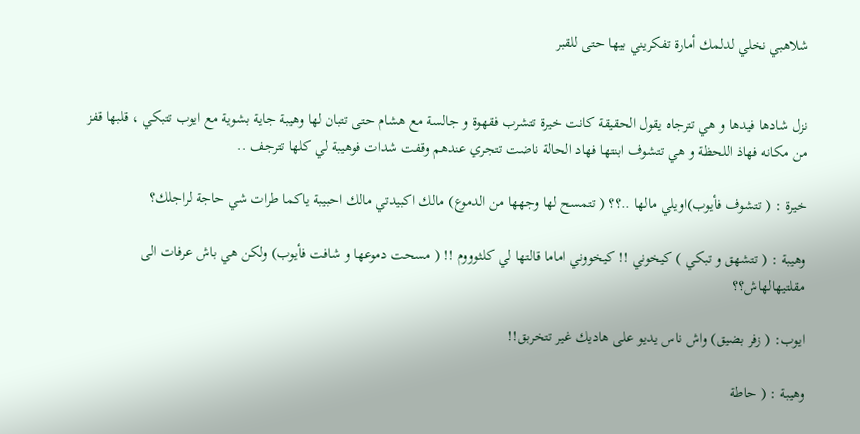شلاهبي نخلي لدلمك أمارة تفكريني بيها حتى للقبر


نزل شادها فيدها و هي تترجاه يقول الحقيقة كانت خيرة تتشرب فقهوة و جالسة مع هشام حتى تتبان لها وهيبة جاية بشوية مع ايوب تتبكي ، قلبها قفز من مكانه فهاذ اللحظة و هي تتشوف ابنتها فهاد الحالة ناضت تتجري عندهم وقفت شدات فوهيبة لي كلها تترجف ..

خيرة : ( تتشوف فأيوب)اويلي مالها ..؟؟ ( تتمسح لها وجهها من الدموع) مالك اكبيدتي مالك احبيبة ياكما طرات شي حاجة لراجلك؟

وهيبة : ( تتشهق و تبكي ) كيخوني !! كيخووني اماما قالتها لي كلثوووم !! ( مسحت دموعها و شافت فأيوب) ولكن هي باش عرفات الى مقلتيهالهاش؟؟

ايوب: ( زفر بضيق) واش ناس يديو على هاديك غير تتخربق!!

وهيبة : ( حاطة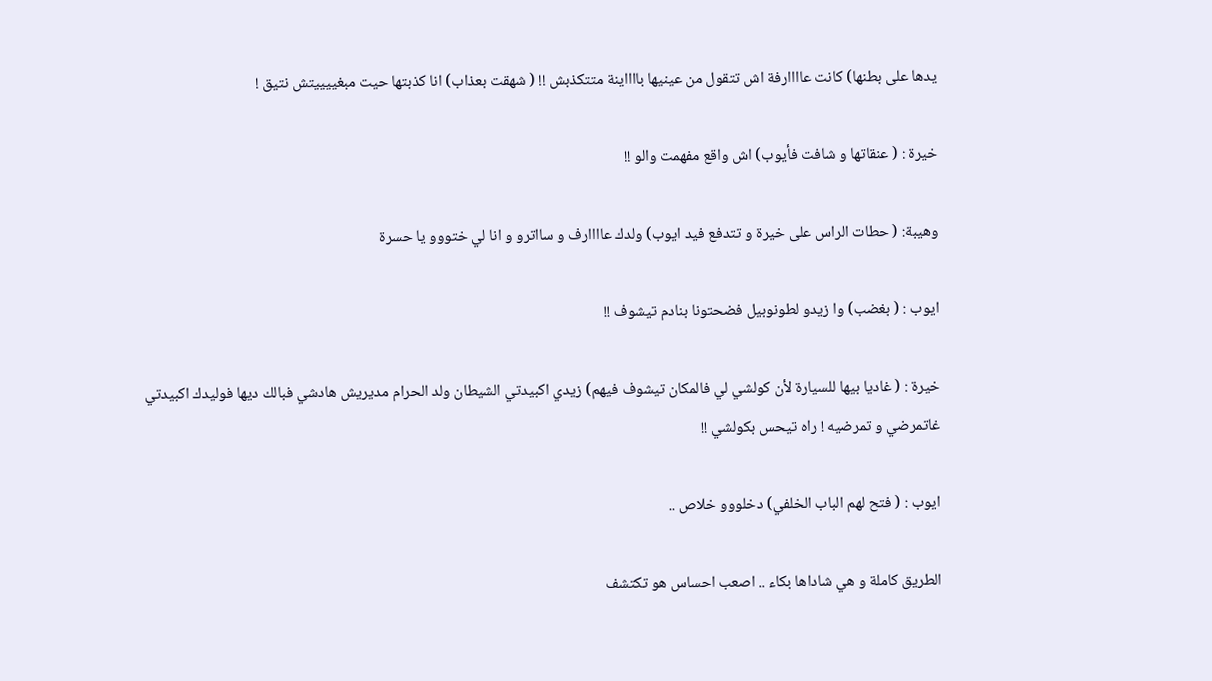يدها على بطنها) كانت عاااارفة اش تتقول من عينيها بااااينة متتكذبش !! ( شهقت بعذاب) انا كذبتها حيت مبغييييتش نتيق !

خيرة : ( عنقاتها و شافت فأيوب) اش واقع مفهمت والو !!

وهيبة: ( حطات الراس على خيرة و تتدفع فيد ايوب) ولدك عاااارف و سااترو و انا لي ختووو يا حسرة

ايوب : ( بغضب) وا زيدو لطونوبيل فضحتونا بنادم تيشوف !!

خيرة : ( غاديا بيها للسيارة لأن كولشي لي فالمكان تيشوف فيهم) زيدي اكبيدتي الشيطان ولد الحرام مديريش هادشي فبالك ديها فوليدك اكبيدتي غاتمرضي و تمرضيه ! راه تيحس بكولشي !!

ايوب : ( فتح لهم الباب الخلفي) دخلووو خلاص ..

الطريق كاملة و هي شاداها بكاء .. اصعب احساس هو تكتشف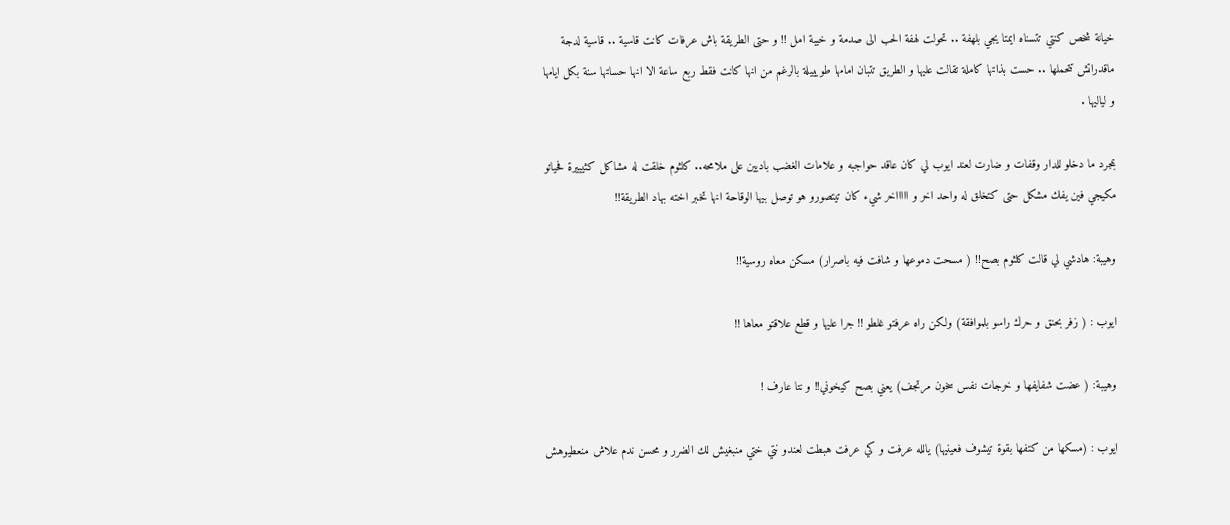خيانة شخص كنتي تتسناه ايمتا يجي بلهفة .. تحولت لهفة الحب الى صدمة و خيبة امل !! و حتى الطريقة باش عرفات كانت قاسية .. قاسية لدجة ماقدراتش تتحملها .. حست بذاتها كاملة تقالت عليها و الطريق تتبان امامها طويييلة بالرغم من انها كانت فقط ربع ساعة الا انها حساتها سنة بكل ايامها و لياليها .

بمجرد ما دخلو للدار وقفات و ضارت لعند ايوب لي كان عاقد حواجبه و علامات الغضب باديين على ملامحه.. كلثوم خلقت له مشاكل كثيييرة فحياتو مكيجي فين يفك مشكل حتى كتخلق له واحد اخر و اااااخر شيء كان تيتصورو هو توصل بيها الوقاحة انها تخبر اخته بهاد الطريقة!!

وهيبة: هادشي لي قالت كلثوم بصح!! ( مسحت دموعها و شافت فيه باصرار) مسكن معاه روسية!!

ايوب : ( زفر بحنق و حرك راسو بلموافقة) ولكن راه عرفتو غلطو !! جرا عليها و قطع علاقتو معاها !!

وهيبة: ( عضت شفايفها و خرجات نفس سخون مرتجف) يعني بصح كيخوني!! و نتا عارف !

ايوب : (مسكها من كتفها بقوة تيشوف فعينيها) يالله عرفت و كي عرفت هبطت لعندو نتي ختي منبغيش لك الضرر و محسن ندم علاش منعطيوهش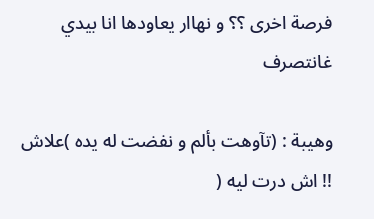فرصة اخرى ؟؟ و نهاار يعاودها انا بيدي غانتصرف

وهيبة : (تآوهت بألم و نفضت له يده )علاش !! اش درت ليه (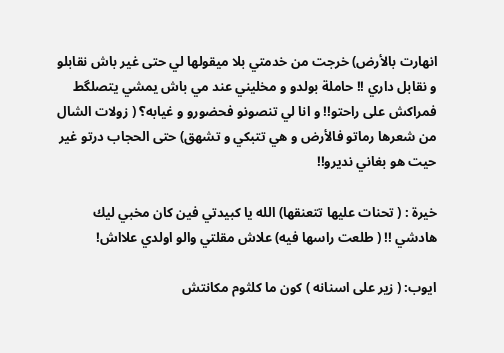انهارت بالأرض) خرجت من خدمتي بلا ميقولها لي حتى غير باش نقابلو و نقابل داري !! حاملة بولدو و مخليني عند مي باش يمشي يتصلگط فمراكش على راحتو!! و انا لي تنصونو فحضورو و غيابه؟ ( زولات الشال من شعرها رماتو فالأرض و هي تتبكي و تشهق) حتى الحجاب درتو غير حيت هو بغاني نديرو!!

خيرة : ( تحنات عليها تتعنقها) الله يا كبيدتي فين كان مخبي ليك هادشي !! ( طلعت راسها فيه) علاش مقلتي والو اولدي علااش!

ايوب: ( زير على اسنانه ) كون ما كلثوم مكانتش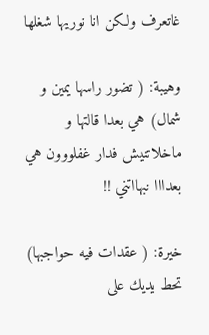غاتعرف ولكن انا نوريها شغلها

وهيبة: ( تضور راسها يمين و شمال) هي بعدا قالتها و ماخلاتنيش فدار غفلووون هي بعدااا نبهااتني !!

خيرة: ( عقدات فيه حواجبها) تحط يديك على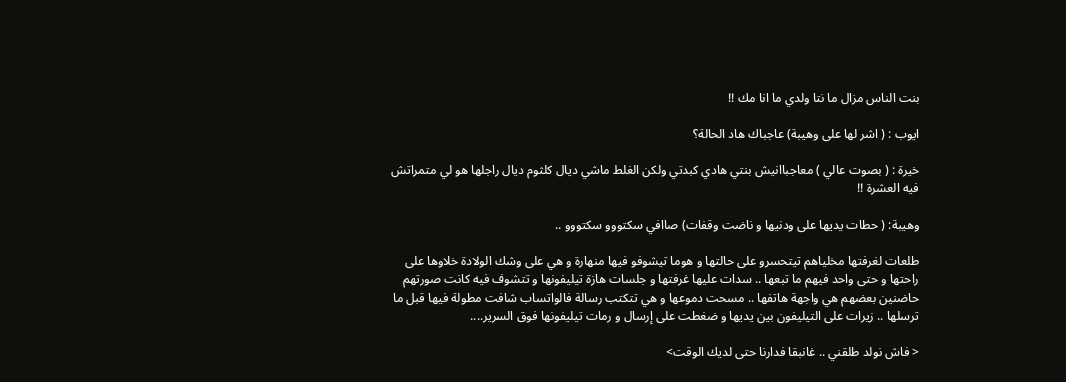بنت الناس مزال ما نتا ولدي ما انا مك !!

ايوب : ( اشر لها على وهيبة) عاجباك هاد الحالة؟

خيرة : ( بصوت عالي ) معاجباانيش بنتي هادي كبدتي ولكن الغلط ماشي ديال كلثوم ديال راجلها هو لي متمراتش فيه العشرة !!

وهيبة: ( حطات يديها على ودنيها و ناضت وقفات) صاافي سكتووو سكتووو ..

طلعات لغرفتها مخلياهم تيتحسرو على حالتها و هوما تيشوفو فيها منهارة و هي على وشك الولادة خلاوها على راحتها و حتى واحد فيهم ما تبعها .. سدات عليها غرفتها و جلسات هازة تيليفونها و تتشوف فيه كانت صورتهم حاضنين بعضهم هي واجهة هاتفها .. مسحت دموعها و هي تتكتب رسالة فالواتساب شافت مطولة فيها قبل ما ترسلها .. زيرات على التيليفون بين يديها و ضغطت على إرسال و رمات تيليفونها فوق السرير....

< فاش نولد طلقني .. غانبقا فدارنا حتى لديك الوقت>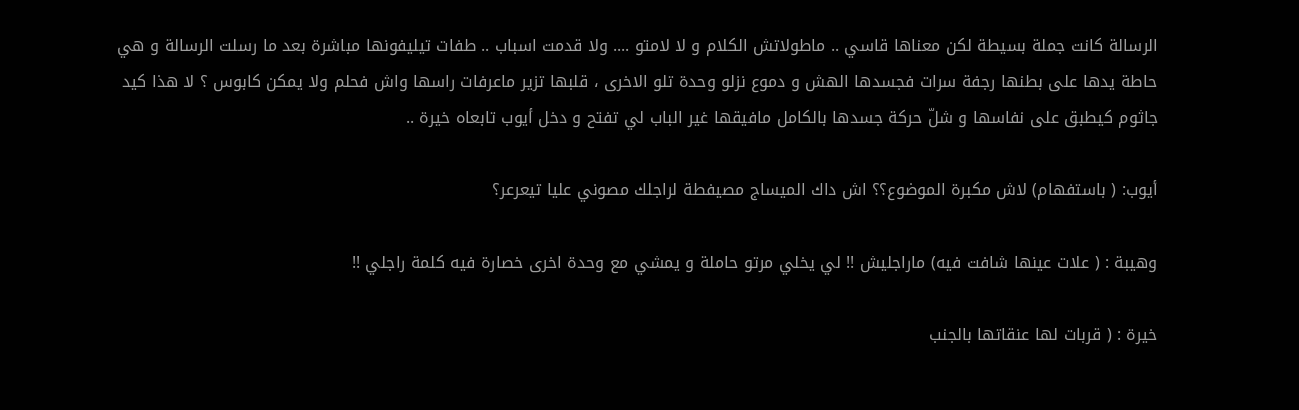الرسالة كانت جملة بسيطة لكن معناها قاسي .. ماطولاتش الكلام و لا لامتو .... ولا قدمت اسباب .. طفات تيليفونها مباشرة بعد ما رسلت الرسالة و هي حاطة يدها على بطنها رجفة سرات فجسدها الهش و دموع نزلو وحدة تلو الاخرى ، قلبها تزير ماعرفات راسها واش فحلم ولا يمكن كابوس ؟ لا هذا كيد جاثوم كيطبق على نفاسها و شلّ حركة جسدها بالكامل مافيقها غير الباب لي تفتح و دخل أيوب تابعاه خيرة ..

أيوب: ( باستفهام) لاش مكبرة الموضوع؟؟ اش داك الميساج مصيفطة لراجلك مصوني عليا تيعرعر؟

وهيبة : ( علات عينها شافت فيه) ماراجليش !! لي يخلي مرتو حاملة و يمشي مع وحدة اخرى خصارة فيه كلمة راجلي !!

خيرة : ( قربات لها عنقاتها بالجنب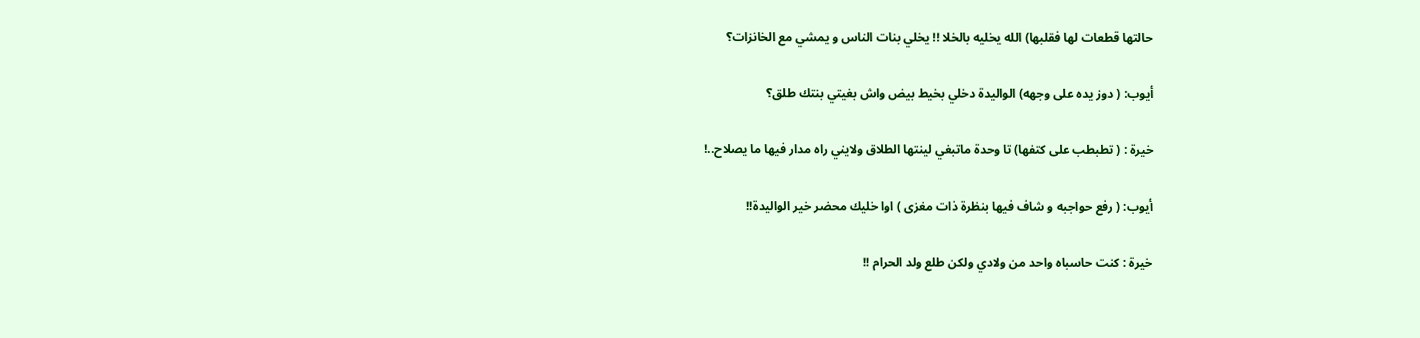حالتها قطعات لها فقلبها) الله يخليه بالخلا !! يخلي بنات الناس و يمشي مع الخانزات؟

أيوب: ( دوز يده على وجهه) الواليدة دخلي بخيط بيض واش بغيتي بنتك طلق؟

خيرة : ( تطبطب على كتفها) تا وحدة ماتبغي لينتها الطلاق ولايني راه مدار فيها ما يصلاح..!

أيوب: ( رفع حواجبه و شاف فيها بنظرة ذات مغزى ) اوا خليك محضر خير الواليدة!!

خيرة : كنت حاسباه واحد من ولادي ولكن طلع ولد الحرام !!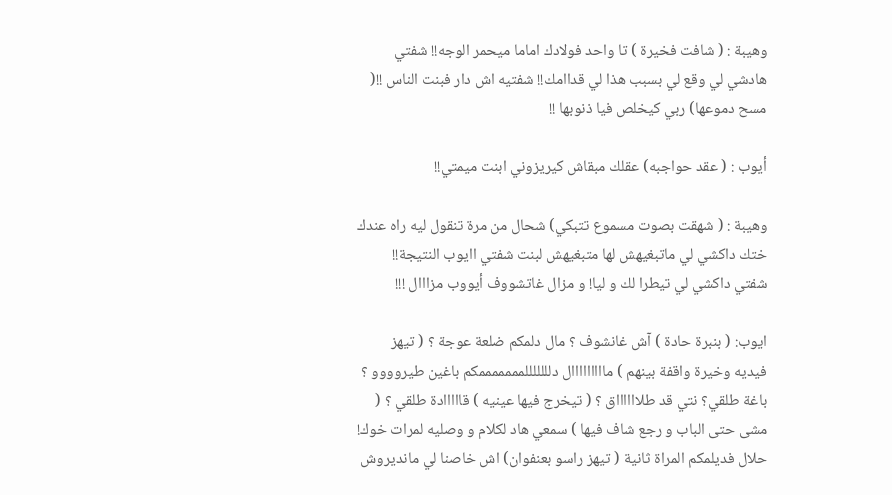وهيبة : ( شافت فخيرة ) تا واحد فولادك اماما ميحمر الوجه!! شفتي هادشي لي وقع لي بسبب هذا لي قداامك!! شفتيه اش دار فبنت الناس !!( مسح دموعها) ربي كيخلص فيا ذنوبها !!

أيوب : ( عقد حواجبه) عقلك مبقاش كيريزوني ابنت ميمتي!!

وهيبة : ( شهقت بصوت مسموع تتبكي) شحال من مرة تنقول ليه راه عندك ختك داكشي لي ماتبغيهش لها متبغيهش لبنت شفتي اايوب النتيجة!! شفتي داكشي لي تيطرا لك و ليا! و مزال غاتشووف أيووب مزااال !!!

ايوب: ( بنبرة حادة ) آش غانشوف ؟ مال دلمكم ضلعة عوجة ؟ ( تيهز فيديه وخيرة واقفة بينهم ) مااااااااال دلللللللمممممممكم باغين طيروووو ؟ باغة طلقي؟ نتي قد طلااااااق ؟ ( تيخرج فيها عينيه ) قااااادة طلقي ؟ ( مشى حتى الباب و رجع شاف فيها ) سمعي هاد لكلام و وصليه لمرات خوك! حلال فديلمكم المراة ثانية ( تيهز راسو بعنفوان) اش خاصنا لي مانديروش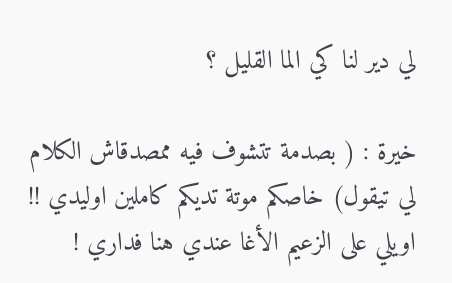لي دير لنا كي الما القليل ؟

خيرة : ( بصدمة تتشوف فيه ممصدقاش الكلام لي تيقول) خاصكم موتة تديكم كاملين اوليدي !! اويلي على الزعيم الأغا عندي هنا فداري !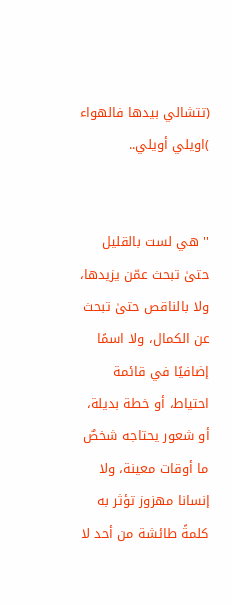(تتشالي بيدها فالهواء )اويلي أويلي..


'' هي لست بالقليل حتىٰ تبحث عمّن يزيدها، ولا بالناقص حتىٰ تبحث عن الكمال، ولا اسمًا إضافيًا في قائمة احتياط، أو خطة بديلة، أو شعور يحتاجه شخصٌ ما أوقات معينة، ولا إنسانا مهزوز تؤثر به كلمةً طائشة من أحد لا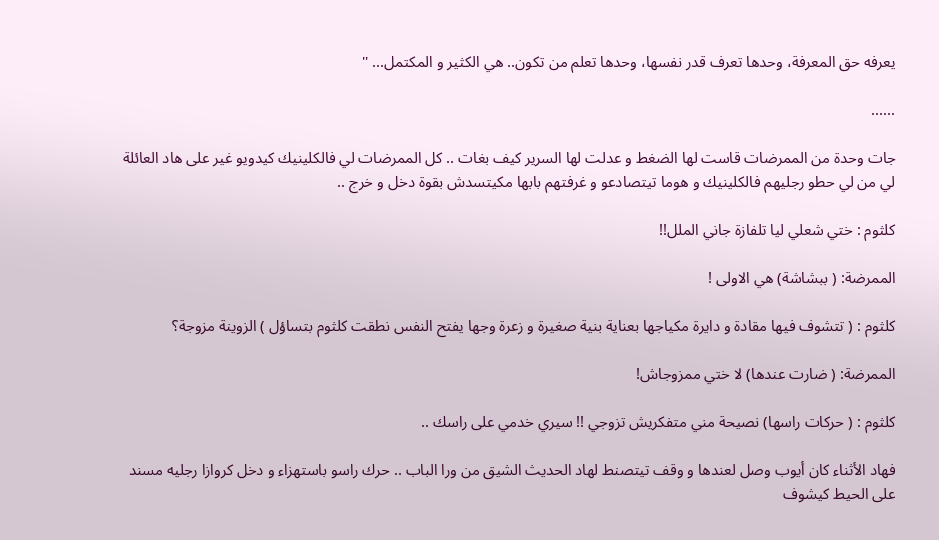يعرفه حق المعرفة، وحدها تعرف قدر نفسها، وحدها تعلم من تكون.. هي الكثير و المكتمل... ''

......

جات وحدة من الممرضات قاست لها الضغط و عدلت لها السرير كيف بغات .. كل الممرضات لي فالكلينيك كيدويو غير على هاد العائلة لي من لي حطو رجليهم فالكلينيك و هوما تيتصادعو و غرفتهم بابها مكيتسدش بقوة دخل و خرج ..

كلثوم : ختي شعلي ليا تلفازة جاني الملل!!

الممرضة: ( ببشاشة) هي الاولى !

كلثوم : ( تتشوف فيها مقادة و دايرة مكياجها بعناية بنية صغيرة و زعرة وجها يفتح النفس نطقت كلثوم بتساؤل ) الزوينة مزوجة؟

الممرضة: ( ضارت عندها) لا ختي ممزوجاش!

كلثوم : ( حركات راسها) نصيحة مني متفكريش تزوجي !! سيري خدمي على راسك ..

فهاد الأثناء كان أيوب وصل لعندها و وقف تيتصنط لهاد الحديث الشيق من ورا الباب .. حرك راسو باستهزاء و دخل كروازا رجليه مسند على الحيط كيشوف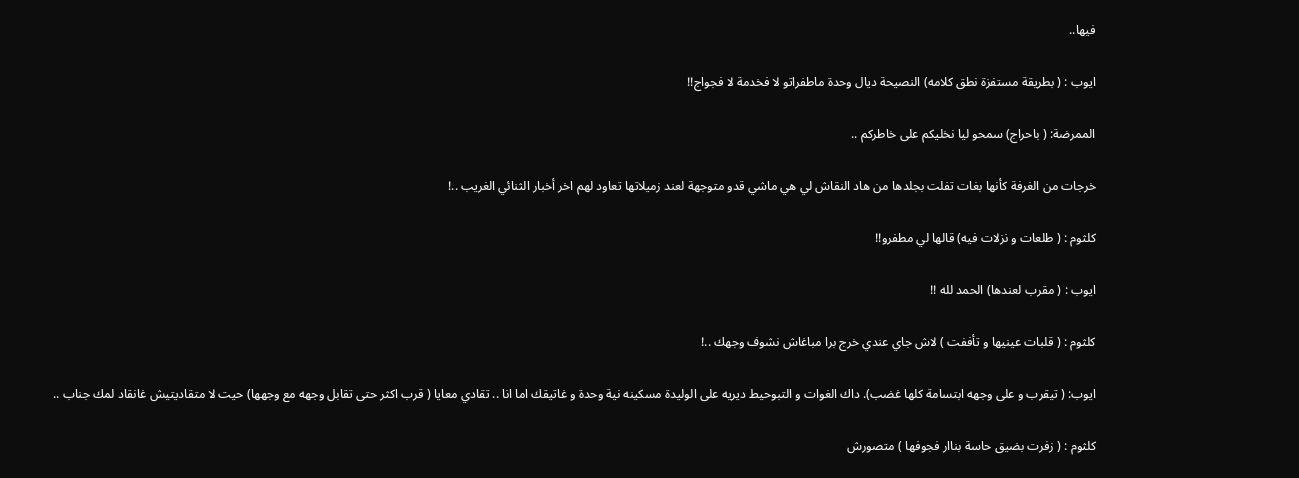فيها..

ايوب : ( بطريقة مستفزة نطق كلامه) النصيحة ديال وحدة ماطفراتو لا فخدمة لا فجواج!!

الممرضة: ( باحراج) سمحو ليا نخليكم على خاطركم ..

خرجات من الغرفة كأنها بغات تفلت بجلدها من هاد النقاش لي هي ماشي قدو متوجهة لعند زميلاتها تعاود لهم اخر أخبار الثنائي الغريب ..!

كلثوم : ( طلعات و نزلات فيه) قالها لي مطفرو!!

ايوب : ( مقرب لعندها) الحمد لله !!

كلثوم : ( قلبات عينيها و تأففت ) لاش جاي عندي خرج برا مباغاش نشوف وجهك ..!

ايوب: ( تيقرب و على وجهه ابتسامة كلها غضب). داك الغوات و التبوحيط ديريه على الوليدة مسكينه نية وحدة و غاتيقك اما انا .. تقادي معايا ( قرب اكثر حتى تقابل وجهه مع وجهها) حيت لا متقاديتيش غانقاد لمك جناب ..

كلثوم : ( زفرت بضيق حاسة بناار فجوفها ) متصورش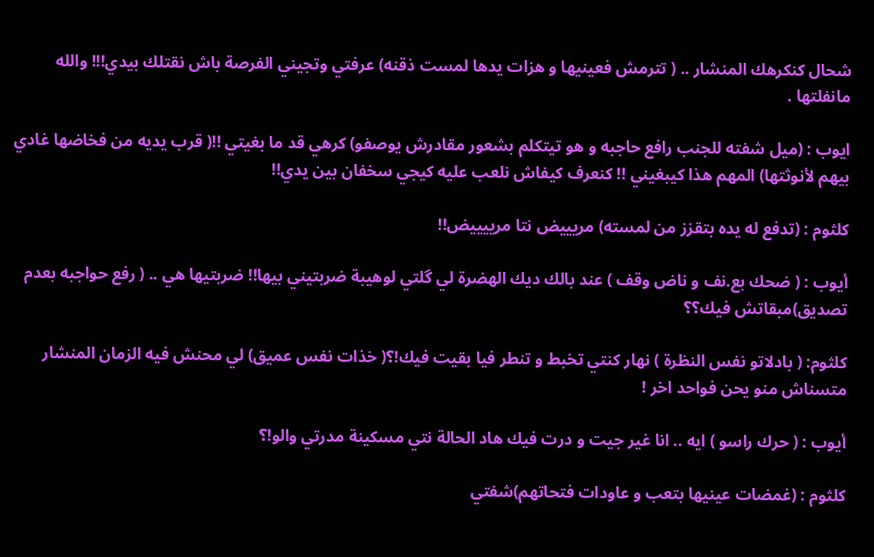شحال كنكرهك المنشار .. ( تترمش فعينيها و هزات يدها لمست ذقنه) عرفتي وتجيني الفرصة باش نقتلك بيدي!!! والله مانفلتها .

ايوب : (ميل شفته للجنب رافع حاجبه و هو تيتكلم بشعور مقادرش يوصفو) كرهي قد ما بغيتي !!( قرب يديه من فخاضها غادي بيهم لأنوثتها) المهم هذا كيبغيني !! كنعرف كيفاش نلعب عليه كيجي سخفان بين يدي!!

كلثوم : (تدفع له يده بتقزز من لمسته) مريييض نتا مرييييض!!

أيوب : ( ضحك بع.نف و ناض وقف ) عند بالك ديك الهضرة لي گلتي لوهيبة ضربتيني بيها!! ضربتيها هي .. ( رفع حواجبه بعدم تصديق)مبقاتش فيك؟؟

كلثوم: ( بادلاتو نفس النظرة ) نهار كنتي تخبط و تنطر فيا بقيت فيك!؟( خذات نفس عميق) لي محنش فيه الزمان المنشار متسناش منو يحن فواحد اخر !

أيوب : ( حرك راسو ) ايه .. انا غير جيت و درت فيك هاد الحالة نتي مسكينة مدرتي والو!؟

كلثوم : (غمضات عينيها بتعب و عاودات فتحاتهم)شفتي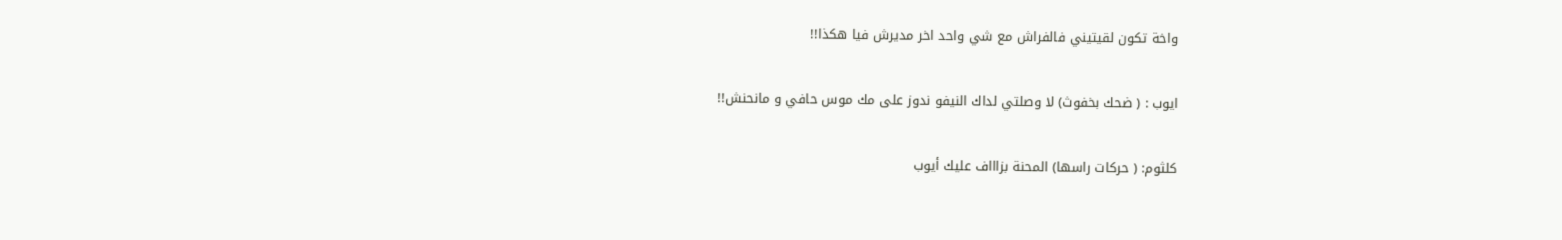واخة تكون لقيتيني فالفراش مع شي واحد اخر مديرش فيا هكذا!!

ايوب : ( ضحك بخفوث) لا وصلتي لداك النيفو ندوز على مك موس حافي و مانحنش!!

كلثوم: ( حركات راسها) المحنة بزاااف عليك أيوب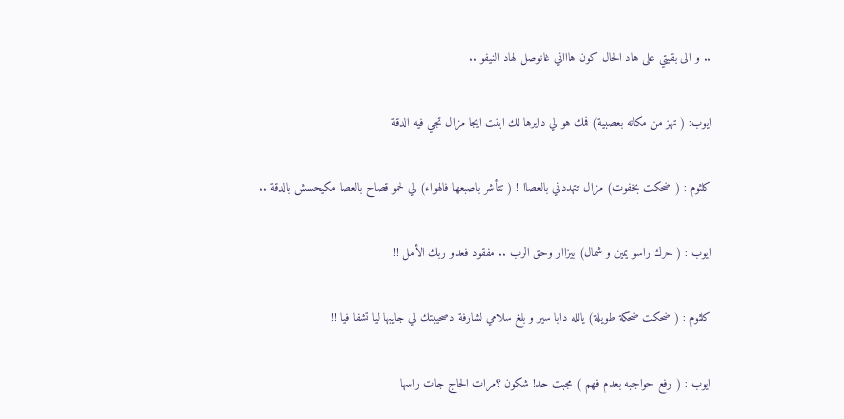.. و الى بقيتي على هاد الحال كون هاااني غانوصل لهاد النيفو ..

ايوب: ( تهز من مكانه بعصبية) فمك هو لي دايرها لك ابنت ايجا مزال تجي فيه الدقة

كلثوم : ( ضحكت بخفوت) مزال تتهددني بالعصاا ! ( تتأشر باصبعها فالهواء) لي لحمو قصاح بالعصا مكيحسش بالدقة ..

ايوب : ( حرك راسو يمين و شمال) بيزاار وحق الرب .. مفقود فعدو ربك الأمل !!

كلثوم : ( ضحكت ضحكة طويلة) يالله دابا سير و بلغ سلامي لشارفة دصحيبتك لي جايبها ليا تشفا فيا !!

ايوب : ( رفع حواجبه بعدم فهم ) مجبت حد! شكون ؟مرات الحاج جات راسها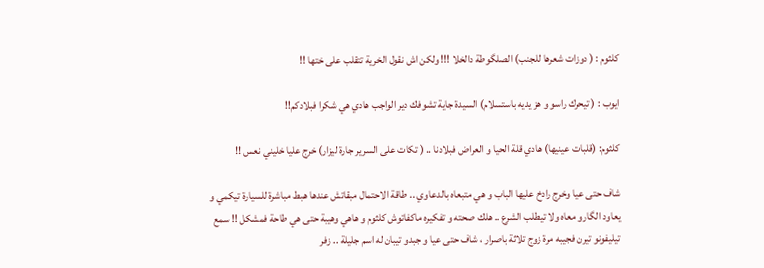كلثوم : ( دوزات شعرها للجنب) الصلگوطة دالخلا !!! ولكن اش نقول الخرية تتقلب على ختها !!

ايوب : ( تيحرك راسو و هز يديه باستسلام) السيدة جاية تشوفك دير الواجب هادي هي شكرا فبلادكم!!

كلثوم: (قلبات عينيها) هادي قلة الحيا و العراض فبلادنا .. ( تكات على السرير جارة ليزار) خرج عليا خليني نعس !!

شاف حتى عيا وخرج رادخ عليها الباب و هي متبعاه بالدعاوي .. طاقة الاحتمال مبقاتش عندها هبط مباشرة للسيارة تيكمي و يعاود الگارو معاه ولا تيطلب الشرع .. هلك صحته و تفكيره ماكفاتوش كلثوم و هاهي وهيبة حتى هي طاحة فمشكل !! سمع تيليفونو تيرن فجيبه مرة زوج تلاثة باصرار ، شاف حتى عيا و جبدو تيبان له اسم جليلة .. زفر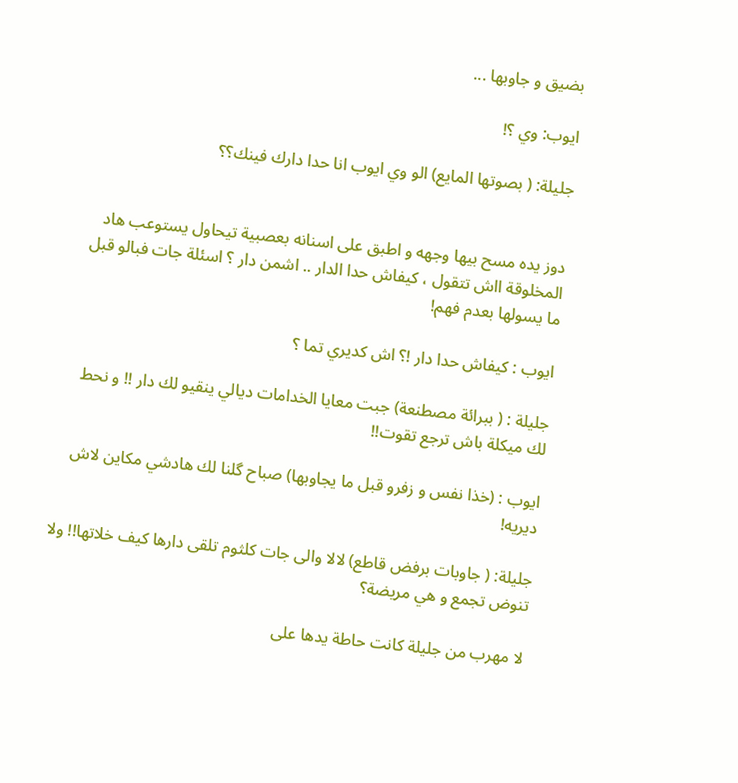بضيق و جاوبها ...

ايوب: وي ؟!

جليلة: ( بصوتها المايع) الو وي ايوب انا حدا دارك فينك؟؟


دوز يده مسح بيها وجهه و اطبق على اسنانه بعصبية تيحاول يستوعب هاد المخلوقة ااش تتقول ، كيفاش حدا الدار .. اشمن دار ؟ اسئلة جات فبالو قبل ما يسولها بعدم فهم!

ايوب : كيفاش حدا دار !؟ اش كديري تما ؟

جليلة : ( ببرائة مصطنعة) جبت معايا الخدامات ديالي ينقيو لك دار !! و نحط لك ميكلة باش ترجع تقوت!!

ايوب : (خذا نفس و زفرو قبل ما يجاوبها) صباح گلنا لك هادشي مكاين لاش ديريه!

جليلة: ( جاوبات برفض قاطع) لالا والى جات كلثوم تلقى دارها كيف خلاتها!! ولا تنوض تجمع و هي مريضة؟

لا مهرب من جليلة كانت حاطة يدها على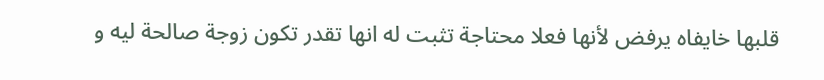قلبها خايفاه يرفض لأنها فعلا محتاجة تثبت له انها تقدر تكون زوجة صالحة ليه و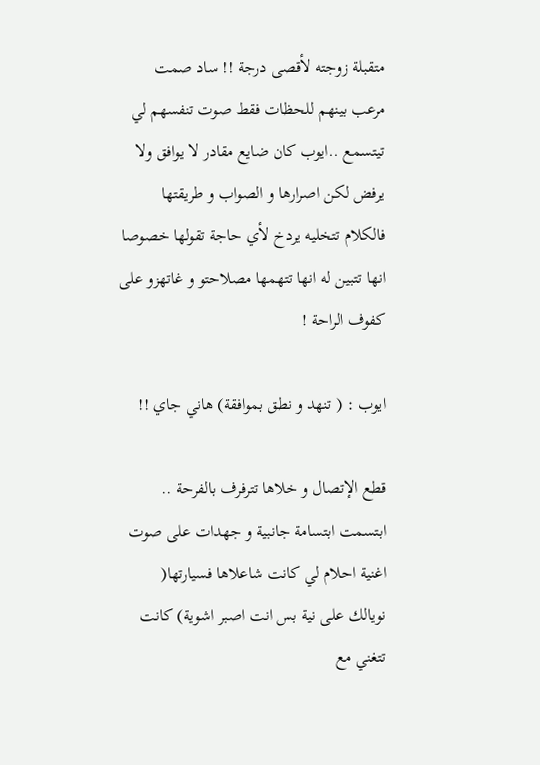متقبلة زوجته لأقصى درجة !! ساد صمت مرعب بينهم للحظات فقط صوت تنفسهم لي تيتسمع ..ايوب كان ضايع مقادر لا يوافق ولا يرفض لكن اصرارها و الصواب و طريقتها فالكلام تتخليه يردخ لأي حاجة تقولها خصوصا انها تتبين له انها تتهمها مصلاحتو و غاتهزو على كفوف الراحة !

ايوب : ( تنهد و نطق بموافقة) هاني جاي !!

قطع الإتصال و خلاها تترفرف بالفرحة .. ابتسمت ابتسامة جانبية و جهدات على صوت اغنية احلام لي كانت شاعلاها فسيارتها( نويالك على نية بس انت اصبر اشوية) كانت تتغني مع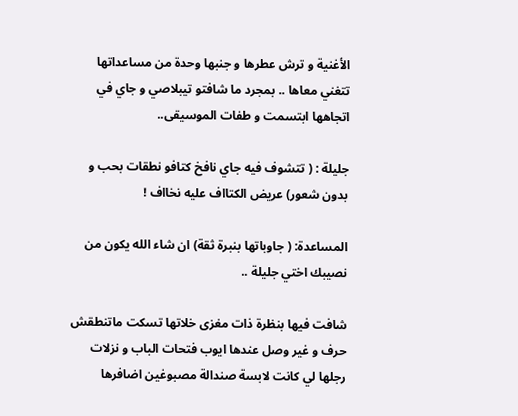الأغنية و ترش عطرها و جنبها وحدة من مساعداتها تتغني معاها .. بمجرد ما شافتو تيبلاصي و جاي في اتجاهها ابتسمت و طفات الموسيقى..

جليلة : ( تتشوف فيه جاي نافخ كتافو نطقات بحب و بدون شعور) عريض الكتااف عليه نخااف !

المساعدة: ( جاوباتها بنبرة ثقة) ان شاء الله يكون من نصيبك اختي جليلة ..

شافت فيها بنظرة ذات مغزى خلاتها تسكت ماتنطقش حرف و غير وصل عندها ايوب فتحات الباب و نزلات رجلها لي كانت لابسة صندالة مصبوغين اضافرها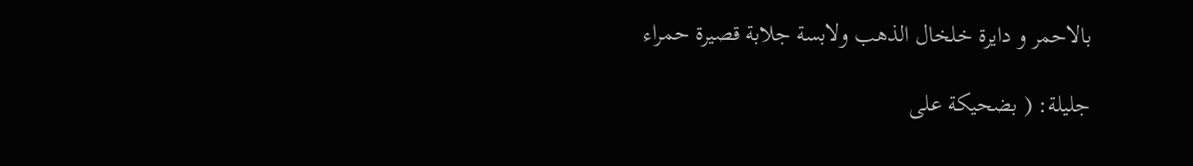بالاحمر و دايرة خلخال الذهب ولابسة جلابة قصيرة حمراء

جليلة: ( بضحيكة على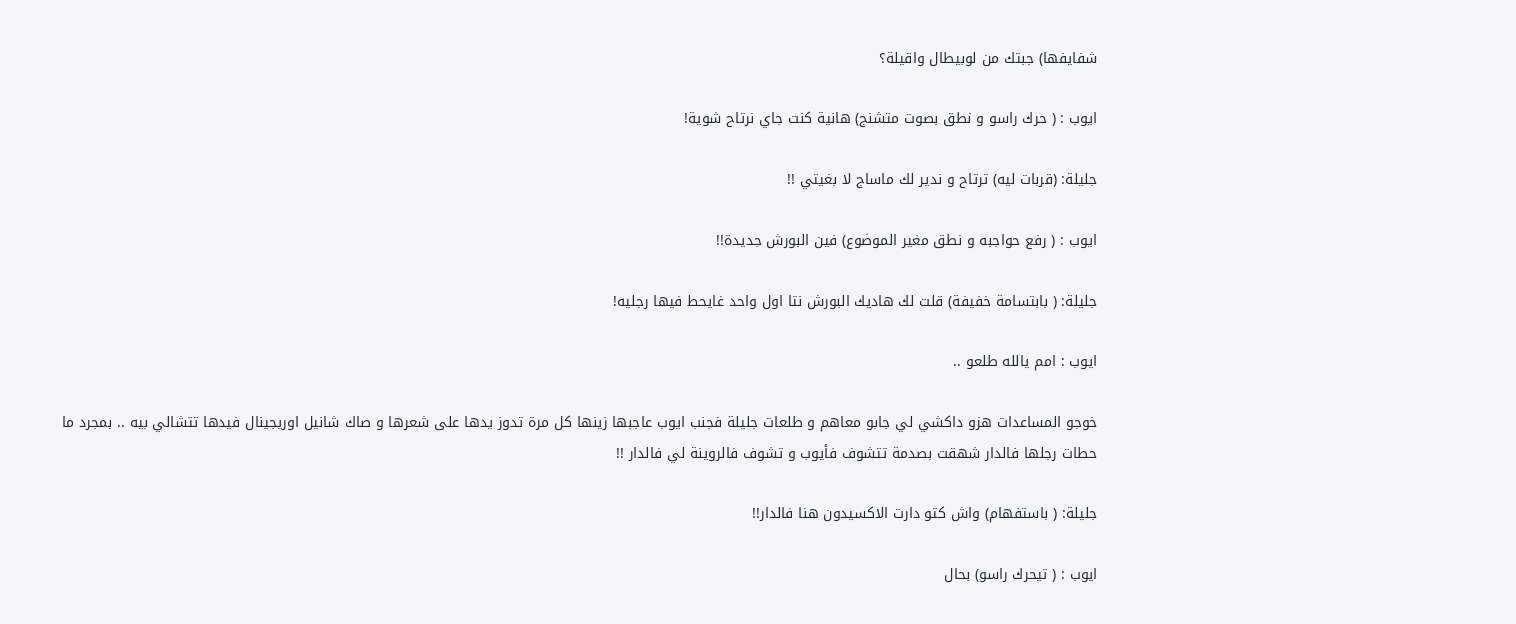شفايفها) جبتك من لوبيطال واقيلة؟

ايوب : ( حرك راسو و نطق بصوت متشنج) هانية كنت جاي نرتاح شوية!

جليلة: (قربات ليه) ترتاح و ندير لك ماساج لا بغيتي !!

ايوب : ( رفع حواجبه و نطق مغير الموضوع) فين البورش جديدة!!

جليلة: ( بابتسامة خفيفة) قلت لك هاديك البورش نتا اول واحد غايحط فيها رجليه!

ايوب : امم يالله طلعو ..

خوجو المساعدات هزو داكشي لي جابو معاهم و طلعات جليلة فجنب ايوب عاجبها زينها كل مرة تدوز يدها على شعرها و صاك شانيل اوريجينال فيدها تتشالي بيه .. بمجرد ما حطات رجلها فالدار شهقت بصدمة تتشوف فأيوب و تشوف فالروينة لي فالدار !!

جليلة: ( باستفهام) واش كتو دارت الاكسيدون هنا فالدار!!

ايوب : ( تيحرك راسو) بحال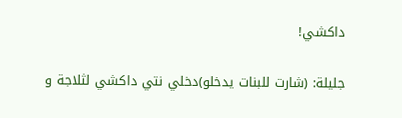داكشي!

جليلة: (شارت للبنات يدخلو)دخلي نتي داكشي لثلاجة و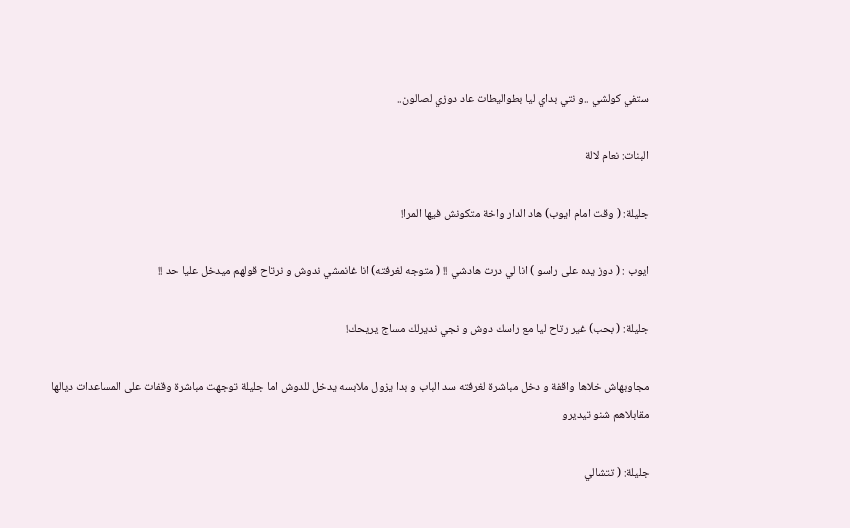ستفي كولشي ..و نتي بداي ليا بطواليطات عاد دوزي لصالون..

البنات: نعام لالة

جليلة: ( وقت امام ايوب) هاد الدار واخة متكونش فيها المرا!

ايوب : ( دوز يده على راسو ) انا لي درت هادشي !! ( متوجه لغرفته) انا غانمشي ندوش و نرتاح قولهم ميدخل عليا حد !!

جليلة: ( بحب) غير رتاح ليا مع راسك دوش و نجي نديرلك مساج يريحك!

مجاوبهاش خلاها واقفة و دخل مباشرة لغرفته سد الباب و بدا يزول ملابسه يدخل للدوش اما جليلة توجهت مباشرة وقفات على المساعدات ديالها مقابلاهم شنو تيديرو

جليلة: ( تتشالي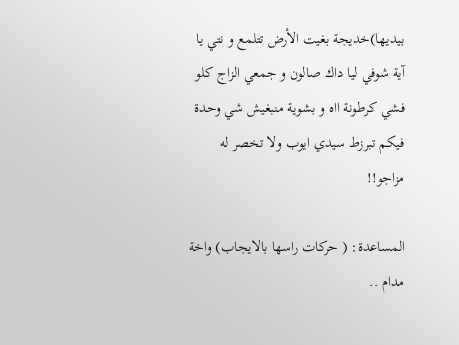بيديها)خديجة بغيت الأرض تتلمع و نتي يا آية شوفي ليا داك صالون و جمعي الزاج كلو فشي كرطونة ااه و بشوية منبغيش شي وحدة فيكم تبرزط سيدي ايوب ولا تخصر له مزاجو!!

المساعدة: ( حركات راسها بالايجاب) واخة مدام ..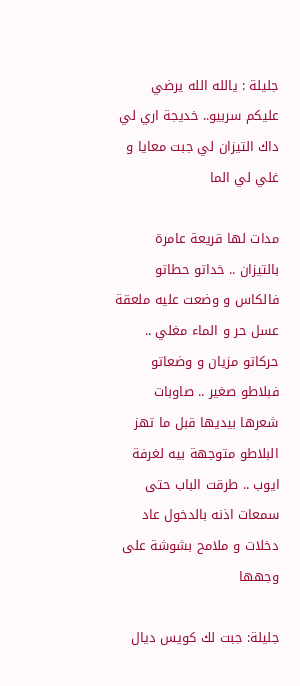جليلة : يالله الله يرضي عليكم سربيو.. خديجة اري لي داك التيزان لي جبت معايا و غلي لي الما

مدات لها قريعة عامرة بالتيزان .. خداتو حطاتو فالكاس و وضعت عليه ملعقة عسل حر و الماء مغلي .. حركاتو مزيان و وضعاتو فبلاطو صغير .. صاوبات شعرها بيديها قبل ما تهز البلاطو متوجهة بيه لغرفة ايوب .. طرقت الباب حتى سمعات اذنه بالدخول عاد دخلات و ملامح بشوشة على وجهها

جليلة: جبت لك كويس ديال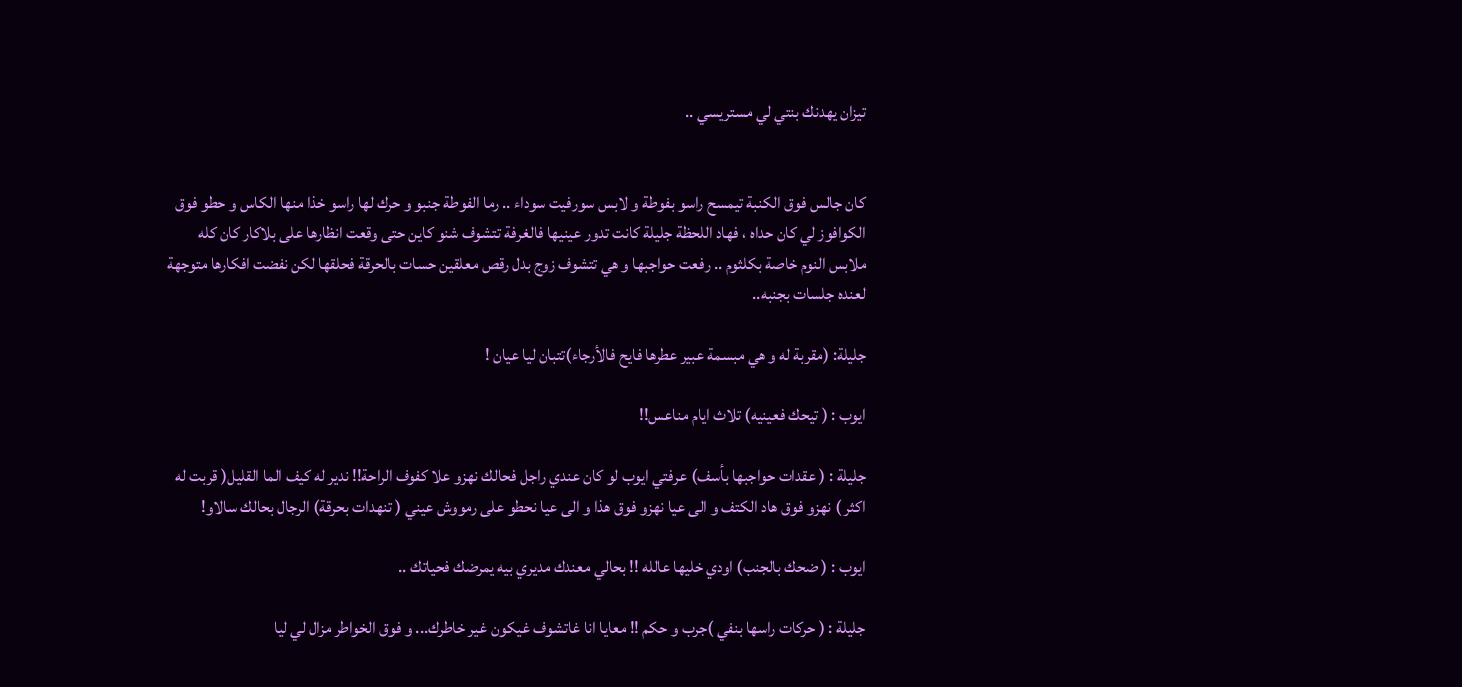تيزان يهدنك بنتي لي مستريسي ..


كان جالس فوق الكنبة تيمسح راسو بفوطة و لابس سورفيت سوداء .. رما الفوطة جنبو و حرك لها راسو خذا منها الكاس و حطو فوق الكوافوز لي كان حداه ، فهاد اللحظة جليلة كانت تدور عينيها فالغرفة تتشوف شنو كاين حتى وقعت انظارها على بلاكار كان كله ملابس النوم خاصة بكلثوم .. رفعت حواجبها و هي تتشوف زوج بدل رقص معلقين حسات بالحرقة فحلقها لكن نفضت افكارها متوجهة لعنده جلسات بجنبه..

جليلة: (مقربة له و هي مبسمة عبير عطرها فايح فالأرجاء)تتبان ليا عيان !

ايوب : ( تيحك فعينيه) تلاث ايام مناعس!!

جليلة : ( عقدات حواجبها بأسف) عرفتي ايوب لو كان عندي راجل فحالك نهزو علا كفوف الراحة!! ندير له كيف الما القليل( قربت له اكثر ) نهزو فوق هاد الكتف و الى عيا نهزو فوق هذا و الى عيا نحطو على رمووش عيني ( تنهدات بحرقة) الرجال بحالك سالاو!

ايوب : ( ضحك بالجنب) اودي خليها عالله !! بحالي معندك مديري بيه يمرضك فحياتك ..

جليلة : ( حركات راسها بنفي )جرب و حكم !! معايا انا غاتشوف غيكون غير خاطرك... و فوق الخواطر مزال لي ليا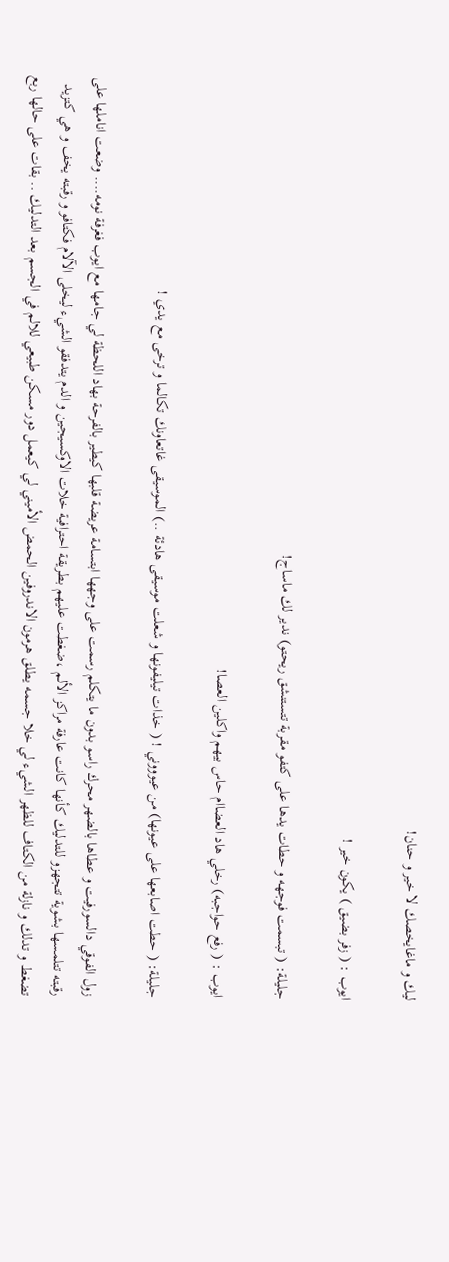ليك و ماغايخصك لا خير و حنان!

ايوب : ( زفر بضيق ) يكون خير !

جليلة: ( تبسمت فوجهه و حطات يدها على كتفو مقربة تتستنشق ريحتو) ندير لك ماساج!

ايوب : ( رفع حواجبه) رخلي هاد العضاام حاس بيهم واكلين العصا!

جليلة: ( حطت اصابعها على عيونها) من عيوووني ! ( خذات تيليفونها و شعلت موسيقى هادئة ..) الموسيقى غاتعاونك تكالما و ترخى مع يدي !

زول الفوقي دالسورفيت و عطاها بالضهر محرك راسو بدون ما يتكلم رسمت على وجهها ابتسامة عريضة قلبها كيطير بالفرحة بهاد اللحظة لي جامها مع ايوب فغرفة نومه.... وضعت اناملها على رقبته تتلمسها بشوية تتجهزو للتدليك كأنها كانت عارفة مراكز الألم ،ضغطت عليهم بطريقة احترافية خلات الاوكسيجين و الدم يتدفقو الشيء ليخلى الآلام فكتافو و رقبته يخف و هي كتزيد تضغط و تدلك و نازلة من الكتاف للظهر الشيء لي خلا جسمه يطلق هرمون الاندروفين الحمض الأميني لي كيعمل دور مسكن طبيعي للالم في الجسم بعد التدليك .. بقات على حالها ربع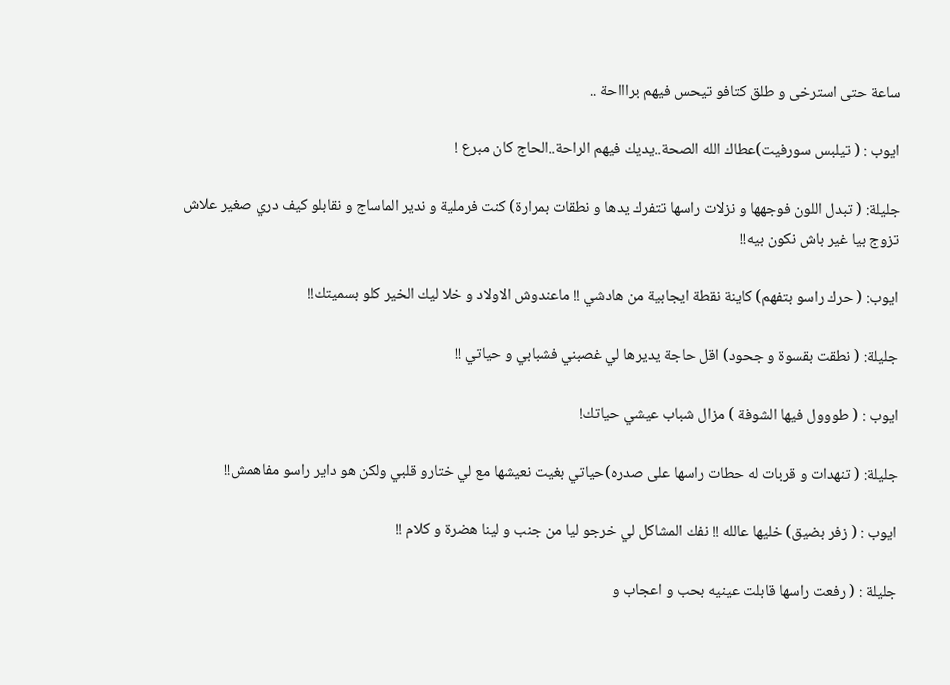ساعة حتى استرخى و طلق كتافو تيحس فيهم براااحة ..

ايوب : ( تيلبس سورفيت)عطاك الله الصحة..يديك فيهم الراحة..الحاج كان مبرع !

جليلة: ( تبدل اللون فوجهها و نزلات راسها تتفرك يدها و نطقات بمرارة) كنت فرملية و ندير الماساج و نقابلو كيف دري صغير علاش تزوج بيا غير باش نكون بيه!!

ايوب: ( حرك راسو بتفهم) كاينة نقطة ايجابية من هادشي !! ماعندوش الاولاد و خلا ليك الخير كلو بسميتك!!

جليلة: ( نطقت بقسوة و جحود) اقل حاجة يديرها لي غصبني فشبابي و حياتي !!

ايوب : ( طووول فيها الشوفة ) مزال شباب عيشي حياتك!

جليلة: ( تنهدات و قربات له حطات راسها على صدره)حياتي بغيت نعيشها مع لي ختارو قلبي ولكن هو داير راسو مفاهمش!!

ايوب : ( زفر بضيق) خليها عالله !! نفك المشاكل لي خرجو ليا من جنب و لينا هضرة و كلام !!

جليلة : ( رفعت راسها قابلت عينيه بحب و اعجاب و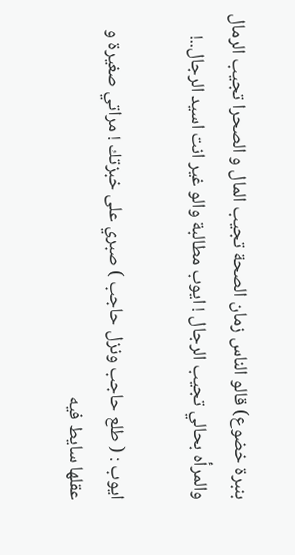بنبرة خضوع) قالو الناس زمان الصحة تجيب المال و الصحرا تجيب الرمال والمرأه بحالي تجيب الرجال ! ايوب مطالبة والو غير انت اسيد الرجال..!

ايوب : ( طلع حاجب ونزل حاجب ) صبري على خبزتك ! مراتي صغيرة و عقلها سايط فيه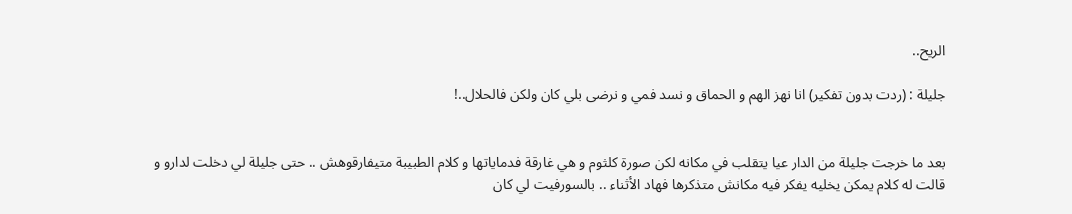الريح..

جليلة : (ردت بدون تفكير) انا نهز الهم و الحماق و نسد فمي و نرضى بلي كان ولكن فالحلال..!


بعد ما خرجت جليلة من الدار عيا يتقلب في مكانه لكن صورة كلثوم و هي غارقة فدماياتها و كلام الطبيبة متيفارقوهش .. حتى جليلة لي دخلت لدارو و قالت له كلام يمكن يخليه يفكر فيه مكانش متذكرها فهاد الأثناء .. بالسورفيت لي كان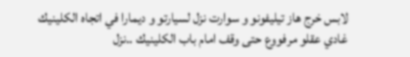لابس خرج هاز تيليفونو و سوارت نزل لسيارتو و ديمارا في اتجاه الكلينيك غادي عقلو مرفووع حتى وقف امام باب الكلينيك ..نزل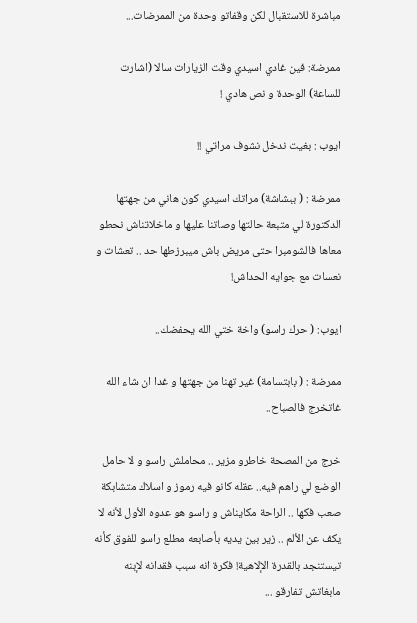مباشرة للاستقبال لكن وقفاتو وحدة من الممرضات...

ممرضة: فين غادي اسيدي وقت الزيارات سالا (اشارت للساعة) الوحدة و نص هادي !

ايوب : بغيت ندخل نشوف مراتي !!

ممرضة : ( ببشاشة) مراتك اسيدي كون هاني من جهتها الدكتورة لي متبعة حالتها وصاتنا عليها و ماخلاتناش نحطو معاها فالشومبرا حتى مريض باش ميبرزطها حد .. تعشات و نعسات مع جوايه الحداش!

ايوب: ( حرك راسو) واخة ختي الله يحفضك..

ممرضة : ( بابتسامة) غير تهنا من جهتها و غدا ان شاء الله غاتخرج فالصباح..

خرج من المصحة خاطرو مزير .. محاملش راسو و لا حامل الوضع لي راهم فيه.. عقله كانو فيه رموز و اسلاك متشابكة صعب فكها .. الراحة مكايناش و راسو هو عدوه الأول لأنه لا يكف عن الألم .. زير بين يديه بأصابعه مطلع راسو للفوق كأنه تيستنجد بالقدرة الإلاهية! فكرة انه سبب فقدانه لإبنه مابغاتش تفارقو ...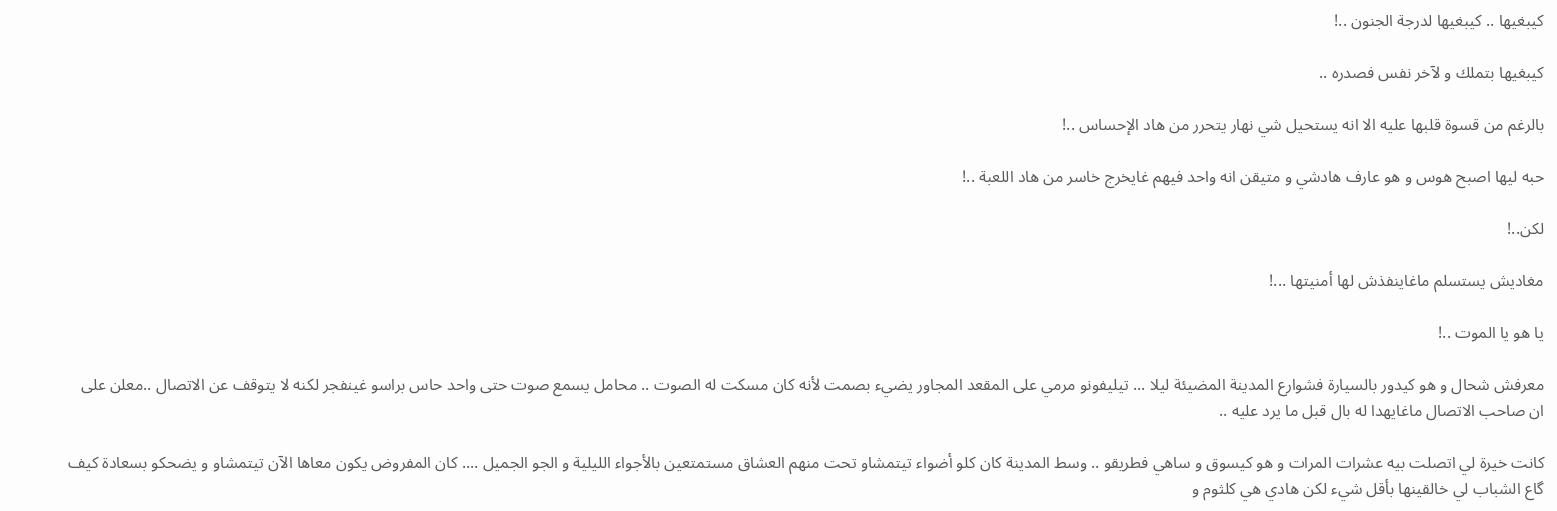كيبغيها .. كيبغيها لدرجة الجنون ..!

كيبغيها بتملك و لآخر نفس فصدره ..

بالرغم من قسوة قلبها عليه الا انه يستحيل شي نهار يتحرر من هاد الإحساس ..!

حبه ليها اصبح هوس و هو عارف هادشي و متيقن انه واحد فيهم غايخرج خاسر من هاد اللعبة ..!

لكن..!

مغاديش يستسلم ماغاينفذش لها أمنيتها ...!

يا هو يا الموت ..!

معرفش شحال و هو كيدور بالسيارة فشوارع المدينة المضيئة ليلا ... تيليفونو مرمي على المقعد المجاور يضيء بصمت لأنه كان مسكت له الصوت .. محامل يسمع صوت حتى واحد حاس براسو غينفجر لكنه لا يتوقف عن الاتصال ..معلن على ان صاحب الاتصال ماغايهدا له بال قبل ما يرد عليه ..

كانت خيرة لي اتصلت بيه عشرات المرات و هو كيسوق و ساهي فطريقو .. وسط المدينة كان كلو أضواء تيتمشاو تحت منهم العشاق مستمتعين بالأجواء الليلية و الجو الجميل .... كان المفروض يكون معاها الآن تيتمشاو و يضحكو بسعادة كيف گاع الشباب لي خالقينها بأقل شيء لكن هادي هي كلثوم و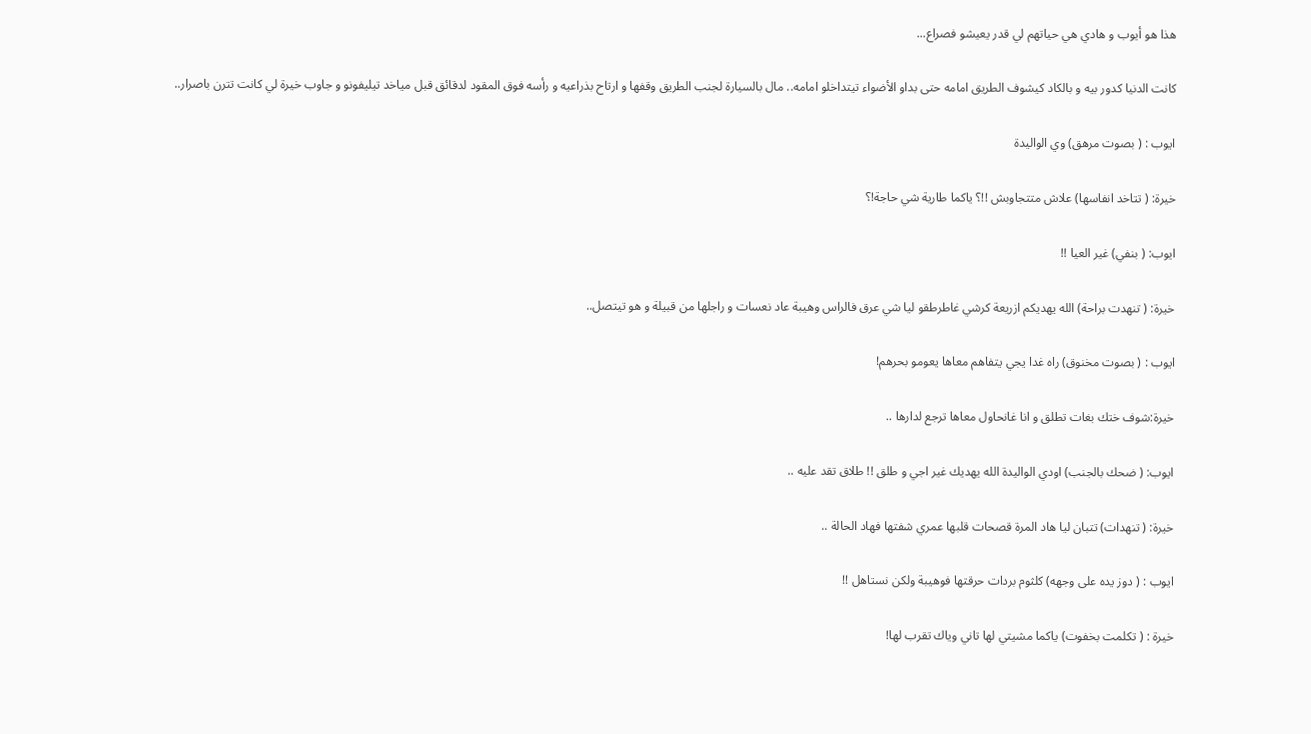هذا هو أيوب و هادي هي حياتهم لي قدر يعيشو فصراع...

كانت الدنيا كدور بيه و بالكاد كيشوف الطريق امامه حتى بداو الأضواء تيتداخلو امامه.. مال بالسيارة لجنب الطريق وقفها و ارتاح بذراعيه و رأسه فوق المقود لدقائق قبل مياخد تيليفونو و جاوب خيرة لي كانت تترن باصرار..

ايوب : ( بصوت مرهق) وي الواليدة

خيرة: ( تتاخد انفاسها) علاش متتجاوبش !!؟ ياكما طارية شي حاجة!؟

ايوب: ( بنفي) غير العيا !!

خيرة: ( تنهدت براحة) الله يهديكم ازريعة كرشي غاطرطقو ليا شي عرق فالراس وهيبة عاد نعسات و راجلها من قبيلة و هو تيتصل..

ايوب : ( بصوت مخنوق) راه غدا يجي يتفاهم معاها يعومو بحرهم!

خيرة:شوف ختك بغات تطلق و انا غانحاول معاها ترجع لدارها ..

ايوب: ( ضحك بالجنب) اودي الواليدة الله يهديك غير اجي و طلق !! طلاق تقد عليه ..

خيرة: ( تنهدات) تتبان ليا هاد المرة قصحات قلبها عمري شفتها فهاد الحالة ..

ايوب : ( دوز يده على وجهه) كلثوم بردات حرقتها فوهيبة ولكن نستاهل !!

خيرة : ( تكلمت بخفوت) ياكما مشيتي لها تاني وياك تقرب لها!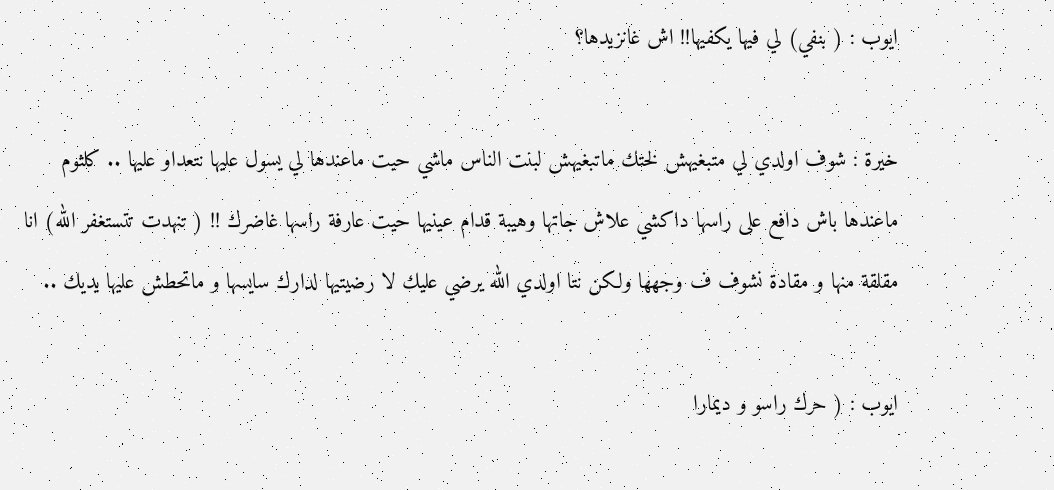ايوب : ( بنفي) لي فيها يكفيها!! اش غانزيدها؟

خيرة : شوف اولدي لي متبغيهش لختك ماتبغيهش لبنت الناس ماشي حيت ماعندها لي يسول عليها نتعداو عليها .. كلثوم ماعندها باش دافع على راسها داكشي علاش جاتها وهيبة قدام عينيها حيت عارفة راسها غاضرك !! ( تنهدت تتستغفر الله) انا مقلقة منها و مقادة نشوف ف وجهها ولكن نتا اولدي الله يرضي عليك لا رضيتيها لدارك سايسها و ماتحطش عليها يديك ..

ايوب : ( حرك راسو و ديمارا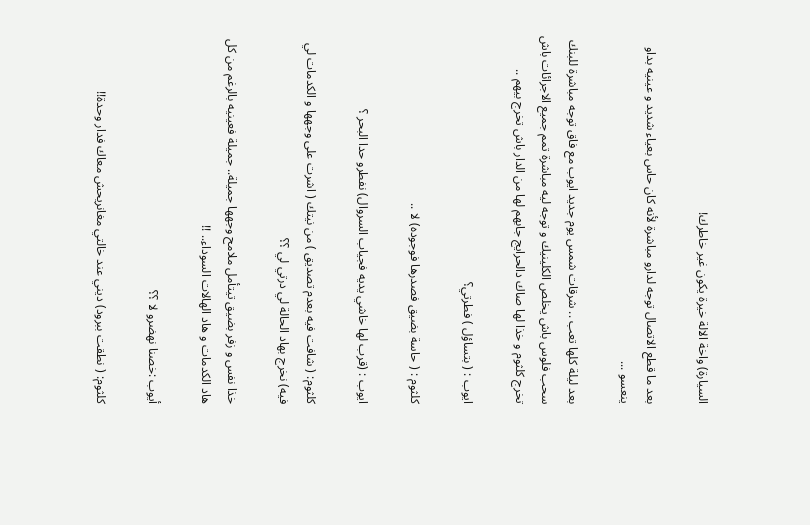السيارة) واخة الالة خيرة يكون غير خاطرك!

بعد ما قطع الاتصال توجه لدارو مباشرة لأنه كان حاس بعياء شديد و عينيه بداو ينعسو ...

بعد ليلة كلها تعب .. شرقات شمس يوم جديد ايوب مع فاق توجه مباشرة للبنك سحب فلوس باش يخلص الكلينيك و توجه ليه مباشرة تمم جميع الاجرائات باش تخرج كلثوم و خذا لها صاك دالحرايج جابهم لها من الدار باش تخرج بيهم ..

ايوب : ( بتساؤل ) فطرتي؟

كلثوم : ( حاسة بضيق فصدرها فوجوده) لا ..

ايوب : (قرب لها خاشي يديه فجياب السروال) نفطرو حدا البحر ؟

كلثوم: ( شافت فيه بعدم تصديق ) من نيتك ( اشرت على وجهها و الكدمات لي فيه) نخرج بهاد الحالة لي درتي لي ؟؟

خذا نفس و زفر بضيق تيتأمل ملامح وجهها جميلة.. جميلة فعينيه بالرغم من كل هاد الكدمات و هاد الهالات السوداء.. !!

أيوب :خصنا نهضرو لا ؟؟

كلثوم: ( نطقت ببرود) ديني عند خالتي مغانريحش معاك فدار وحدة!!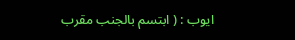ايوب : ( ابتسم بالجنب مقرب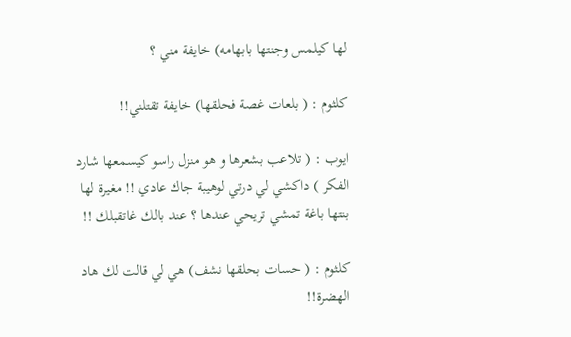لها كيلمس وجنتها بابهامه) خايفة مني ؟

كلثوم : ( بلعات غصة فحلقها) خايفة تقتلني!!

ايوب : ( تلاعب بشعرها و هو منزل راسو كيسمعها شارد الفكر ) داكشي لي درتي لوهيبة جاك عادي !! مغيرة لها بنتها باغة تمشي تريحي عندها ؟ عند بالك غاتقبلك !!

كلثوم : ( حسات بحلقها نشف) هي لي قالت لك هاد الهضرة!!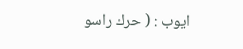ايوب : ( حرك راسو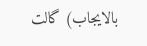بالايجاب) گالت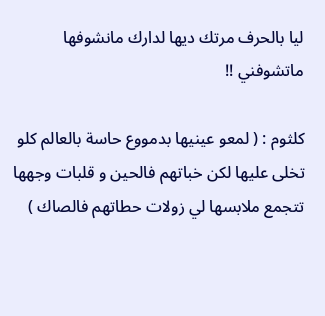ليا بالحرف مرتك ديها لدارك مانشوفها ماتشوفني !!

كلثوم : ( لمعو عينيها بدمووع حاسة بالعالم كلو تخلى عليها لكن خباتهم فالحين و قلبات وجهها تتجمع ملابسها لي زولات حطاتهم فالصاك )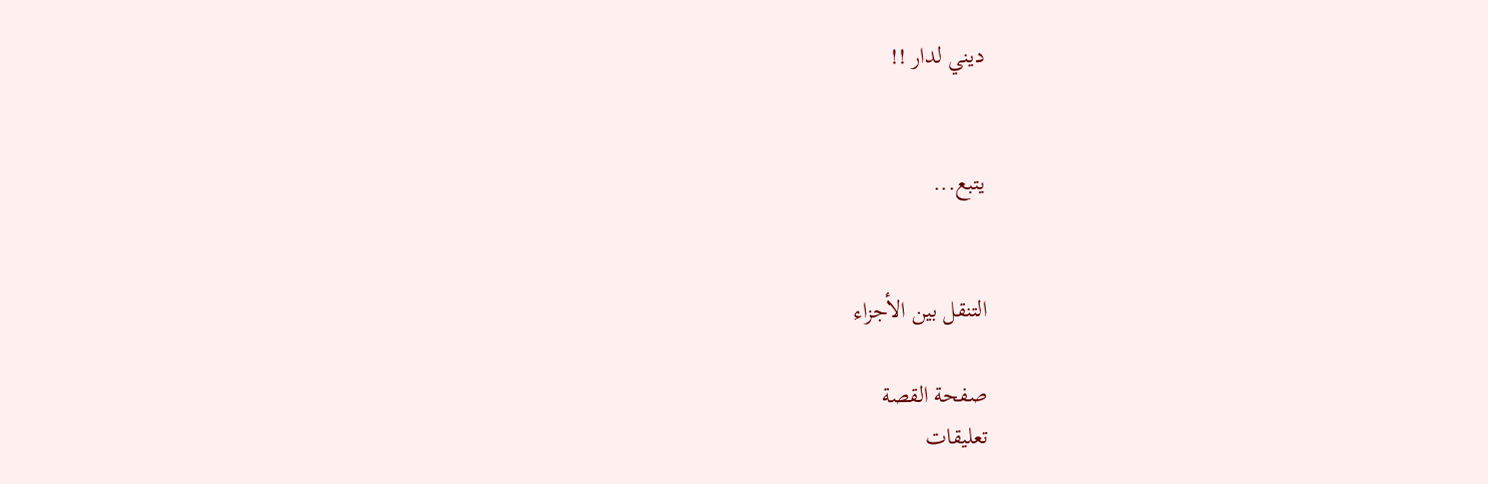ديني لدار !!


يتبع...


التنقل بين الأجزاء

صفحة القصة
تعليقات